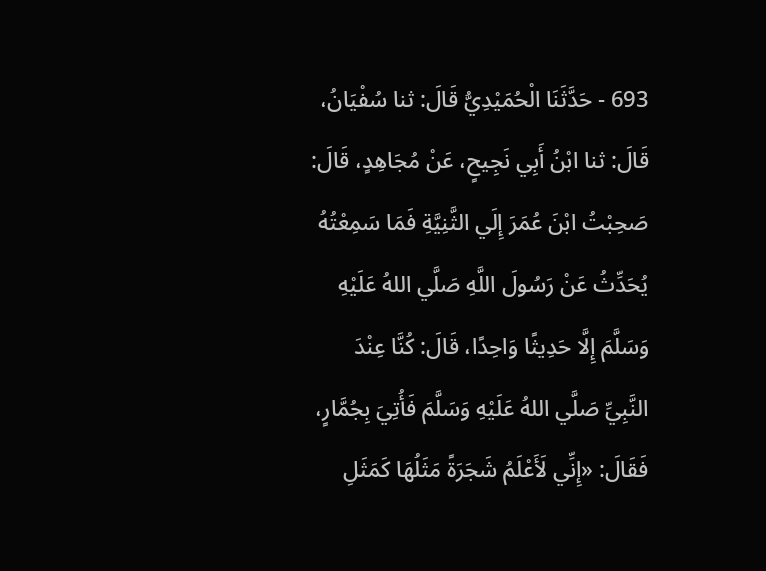693 - حَدَّثَنَا الْحُمَيْدِيُّ قَالَ: ثنا سُفْيَانُ، قَالَ: ثنا ابْنُ أَبِي نَجِيحٍ، عَنْ مُجَاهِدٍ، قَالَ: صَحِبْتُ ابْنَ عُمَرَ إِلَي الثَّنِيَّةِ فَمَا سَمِعْتُهُ يُحَدِّثُ عَنْ رَسُولَ اللَّهِ صَلَّي اللهُ عَلَيْهِ وَسَلَّمَ إِلَّا حَدِيثًا وَاحِدًا، قَالَ: كُنَّا عِنْدَ النَّبِيِّ صَلَّي اللهُ عَلَيْهِ وَسَلَّمَ فَأُتِيَ بِجُمَّارٍ، فَقَالَ: «إِنِّي لَأَعْلَمُ شَجَرَةً مَثَلُهَا كَمَثَلِ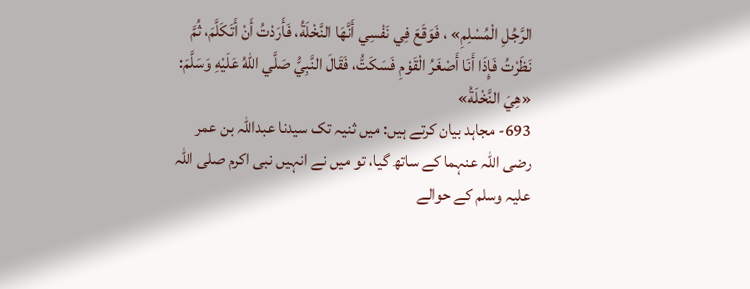الرَّجُلِ الْمُسْلِمِ» ، فَوَقَعَ فِي نَفْسِي أَنَّهَا النَّخْلَةُ، فَأَرَدْتُ أَنْ أَتَكَلَّمَ، ثُمَّ نَظَرْتُ فَإِذَا أَنَا أَصْغَرُ الْقَوْمِ فَسَكَتُّ، فَقَالَ النَّبِيُّ صَلَّي اللهُ عَلَيْهِ وَسَلَّمَ: «هِيَ النَّخْلَةُ»
693- مجاہد بیان کرتے ہیں: میں ثنیہ تک سیدنا عبداللہ بن عمر رضی اللہ عنہما کے ساتھ گیا، تو میں نے انہیں نبی اکرم صلی اللہ علیہ وسلم کے حوالے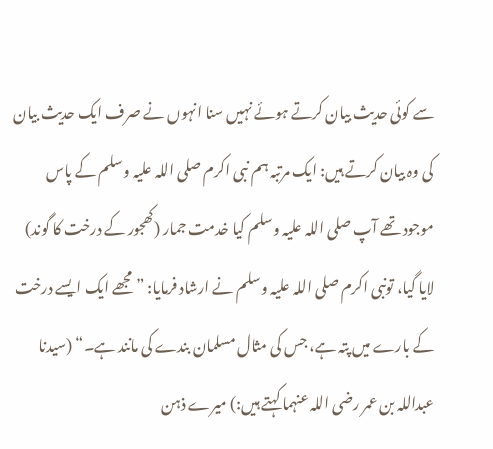سے کوئی حدیث بیان کرتے ہوئے نہیں سنا انہوں نے صرف ایک حدیث بیان کی وہ بیان کرتے ہیں: ایک مرتبہ ہم نبی اکرم صلی اللہ علیہ وسلم کے پاس موجود تھے آپ صلی اللہ علیہ وسلم کیا خدمت جمار (کھجور کے درخت کا گوند) لایا گیا، تونبی اکرم صلی اللہ علیہ وسلم نے ارشاد فرمایا: ”مجھے ایک ایسے درخت کے بارے میں پتہ ہے، جس کی مثال مسلمان بندے کی مانند ہے۔“ (سیدنا عبداللہ بن عمر رضی اللہ عنہما کہتے ہیں:) میرے ذہن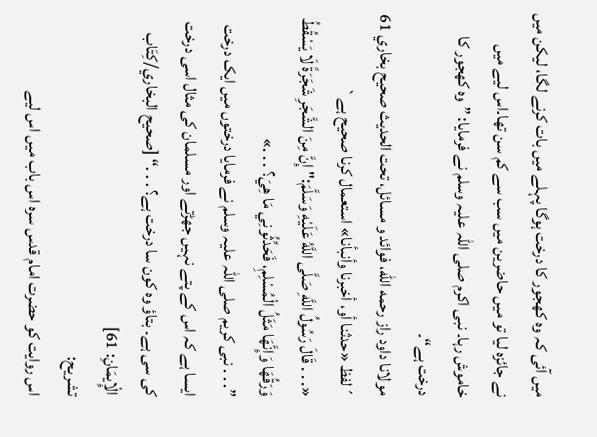میں آئی کہ وہ کھجور کا درخت ہوگا پہلے میں بات کرنے لگا، لیکن میں نے جائزہ لیا تو میں حاضرین میں سب سے کم سن تھا۔اس لیے میں خاموش رہا۔ نبی اکرم صلی اللہ علیہ وسلم نے فرمایا: ”وہ کھجور کا درخت ہے“۔
مولانا داود راز رحمه الله، فوائد و مسائل، تحت الحديث صحيح بخاري 61
´لفظ «حدثنا أو، أخبرنا وأنبأنا» استعمال کرنا صحیح ہے`
«. . . قَالَ رَسُولُ اللَّهِ صَلَّى اللَّهُ عَلَيْهِ وَسَلَّمَ:" إِنَّ مِنَ الشَّجَرِ شَجَرَةً لَا يَسْقُطُ وَرَقُهَا وَإِنَّهَا مَثَلُ الْمُسْلِمِ، فَحَدِّثُونِي مَا هِيَ؟ . . .»
”. . . نبی کریم صلی اللہ علیہ وسلم نے فرمایا درختوں میں ایک درخت ایسا ہے کہ اس کے پتے نہیں جھڑتے اور مسلمان کی مثال اسی درخت کی سی ہے۔ بتاؤ وہ کون سا درخت ہے؟ . . .“ [صحيح البخاري/كِتَاب الْإِيمَانِ: 61]
تشریح:
اس روایت کو حضرت امام قدس سرہ اس باب میں اس لیے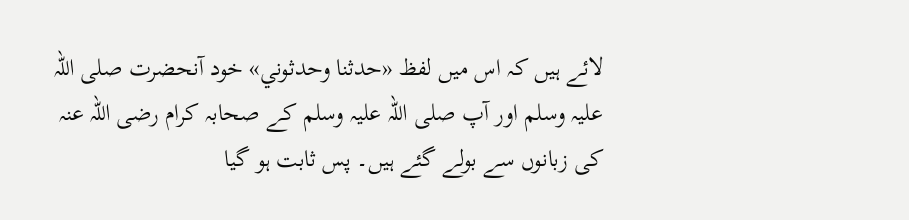لائے ہیں کہ اس میں لفظ «حدثنا وحدثوني» خود آنحضرت صلی اللہ علیہ وسلم اور آپ صلی اللہ علیہ وسلم کے صحابہ کرام رضی اللہ عنہ کی زبانوں سے بولے گئے ہیں۔ پس ثابت ہو گیا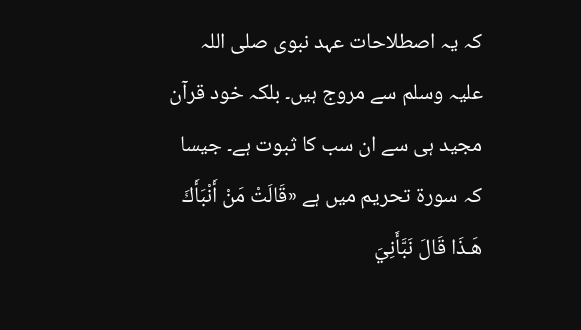کہ یہ اصطلاحات عہد نبوی صلی اللہ علیہ وسلم سے مروج ہیں۔ بلکہ خود قرآن مجید ہی سے ان سب کا ثبوت ہے۔ جیسا کہ سورۃ تحریم میں ہے «قَالَتْ مَنْ أَنْبَأَكَ هَـذَا قَالَ نَبَّأَنِيَ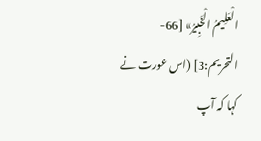الْعَلِيمُ الْخَبِيرُ» [66-التحريم:3] (اس عورت نے کہا کہ آپ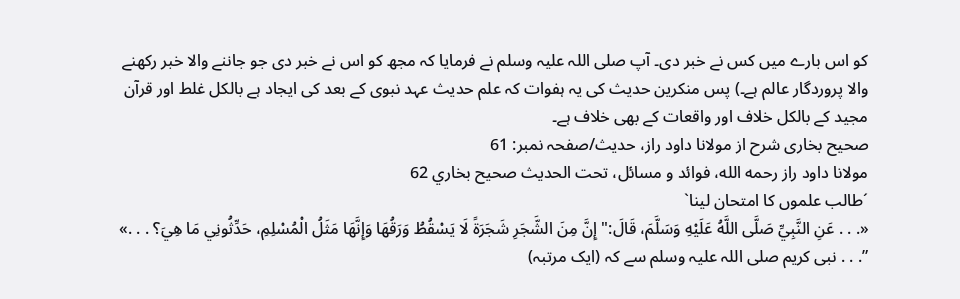کو اس بارے میں کس نے خبر دی۔ آپ صلی اللہ علیہ وسلم نے فرمایا کہ مجھ کو اس نے خبر دی جو جاننے والا خبر رکھنے والا پروردگار عالم ہے۔) پس منکرین حدیث کی یہ ہفوات کہ علم حدیث عہد نبوی کے بعد کی ایجاد ہے بالکل غلط اور قرآن مجید کے بالکل خلاف اور واقعات کے بھی خلاف ہے۔
صحیح بخاری شرح از مولانا داود راز، حدیث/صفحہ نمبر: 61
مولانا داود راز رحمه الله، فوائد و مسائل، تحت الحديث صحيح بخاري 62
´طالب علموں کا امتحان لینا`
«. . . عَنِ النَّبِيِّ صَلَّى اللَّهُ عَلَيْهِ وَسَلَّمَ، قَالَ:" إِنَّ مِنَ الشَّجَرِ شَجَرَةً لَا يَسْقُطُ وَرَقُهَا وَإِنَّهَا مَثَلُ الْمُسْلِمِ، حَدِّثُونِي مَا هِيَ؟ . . .»
”. . . نبی کریم صلی اللہ علیہ وسلم سے کہ (ایک مرتبہ)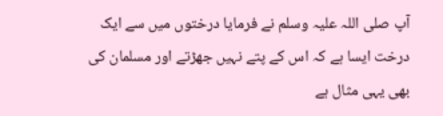آپ صلی اللہ علیہ وسلم نے فرمایا درختوں میں سے ایک درخت ایسا ہے کہ اس کے پتے نہیں جھڑتے اور مسلمان کی بھی یہی مثال ہے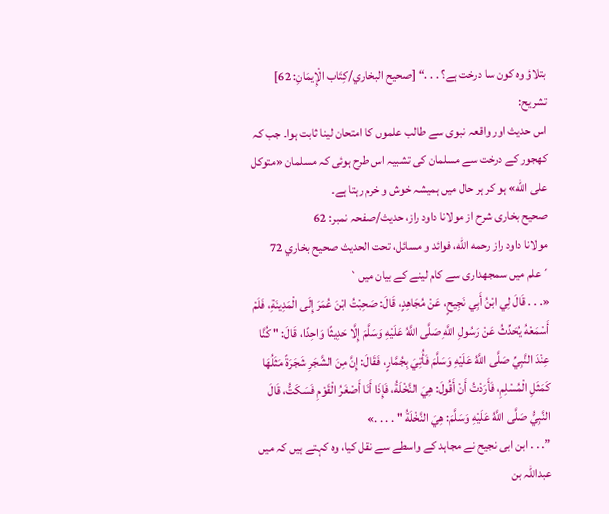بتلاؤ وہ کون سا درخت ہے؟ . . .“ [صحيح البخاري/كِتَاب الْإِيمَانِ: 62]
تشریح:
اس حدیث اور واقعہ نبوی سے طالب علموں کا امتحان لینا ثابت ہوا۔ جب کہ کھجور کے درخت سے مسلمان کی تشبیہ اس طرح ہوئی کہ مسلمان «متوكل على الله» ہو کر ہر حال میں ہمیشہ خوش و خرم رہتا ہے۔
صحیح بخاری شرح از مولانا داود راز، حدیث/صفحہ نمبر: 62
مولانا داود راز رحمه الله، فوائد و مسائل، تحت الحديث صحيح بخاري 72
´علم میں سمجھداری سے کام لینے کے بیان میں`
«. . . قَالَ لِي ابْنُ أَبِي نَجِيحٍ، عَنْ مُجَاهِدٍ، قَالَ: صَحِبْتُ ابْنَ عُمَرَ إِلَى الْمَدِينَةِ، فَلَمْ أَسْمَعْهُ يُحَدِّثُ عَنْ رَسُولِ اللَّهِ صَلَّى اللَّهُ عَلَيْهِ وَسَلَّمَ إِلَّا حَدِيثًا وَاحِدًا، قَالَ: " كُنَّا عِنْدَ النَّبِيِّ صَلَّى اللَّهُ عَلَيْهِ وَسَلَّمَ فَأُتِيَ بِجُمَّارٍ، فَقَالَ: إِنَّ مِنَ الشَّجَرِ شَجَرَةً مَثَلُهَا كَمَثَلِ الْمُسْلِمِ، فَأَرَدْتُ أَنْ أَقُولَ: هِيَ النَّخْلَةُ، فَإِذَا أَنَا أَصْغَرُ الْقَوْمِ فَسَكَتُّ، قَالَ النَّبِيُّ صَلَّى اللَّهُ عَلَيْهِ وَسَلَّمَ: هِيَ النَّخْلَةُ " . . . .»
”. . . ابن ابی نجیح نے مجاہد کے واسطے سے نقل کیا، وہ کہتے ہیں کہ میں عبداللہ بن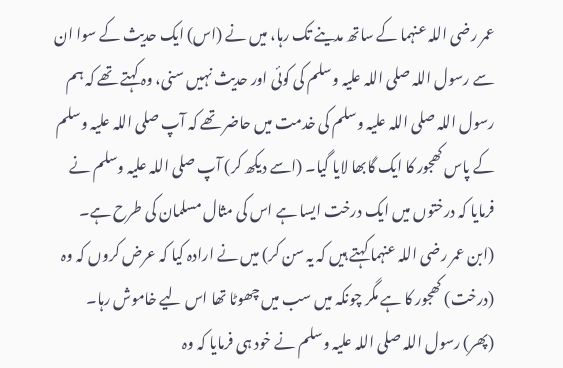عمر رضی اللہ عنہما کے ساتھ مدینے تک رہا، میں نے (اس) ایک حدیث کے سوا ان سے رسول اللہ صلی اللہ علیہ وسلم کی کوئی اور حدیث نہیں سنی، وہ کہتے تھے کہ ہم رسول اللہ صلی اللہ علیہ وسلم کی خدمت میں حاضر تھے کہ آپ صلی اللہ علیہ وسلم کے پاس کھجور کا ایک گابھا لایا گیا۔ (اسے دیکھ کر) آپ صلی اللہ علیہ وسلم نے فرمایا کہ درختوں میں ایک درخت ایسا ہے اس کی مثال مسلمان کی طرح ہے۔ (ابن عمر رضی اللہ عنہما کہتے ہیں کہ یہ سن کر) میں نے ارادہ کیا کہ عرض کروں کہ وہ (درخت) کھجور کا ہے مگر چونکہ میں سب میں چھوٹا تھا اس لیے خاموش رہا۔ (پھر) رسول اللہ صلی اللہ علیہ وسلم نے خود ہی فرمایا کہ وہ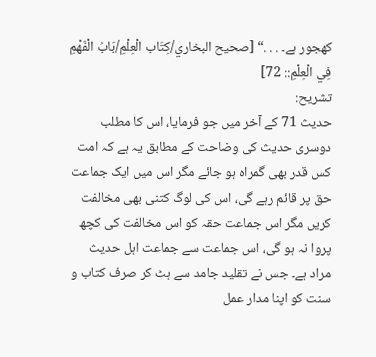کھجور ہے۔ . . .“ [صحيح البخاري/كِتَاب الْعِلْمِ/بَابُ الْفَهْمِ فِي الْعِلْمِ:: 72]
تشریح:
حدیث 71 کے آخر میں جو فرمایا، اس کا مطلب دوسری حدیث کی وضاحت کے مطابق یہ ہے کہ امت کس قدر بھی گمراہ ہو جائے مگر اس میں ایک جماعت حق پر قائم رہے گی، اس کی لوگ کتنی بھی مخالفت کریں مگر اس جماعت حقہ کو اس مخالفت کی کچھ پروا نہ ہو گی، اس جماعت سے جماعت اہل حدیث مراد ہے۔ جس نے تقلید جامد سے ہٹ کر صرف کتاب و سنت کو اپنا مدار عمل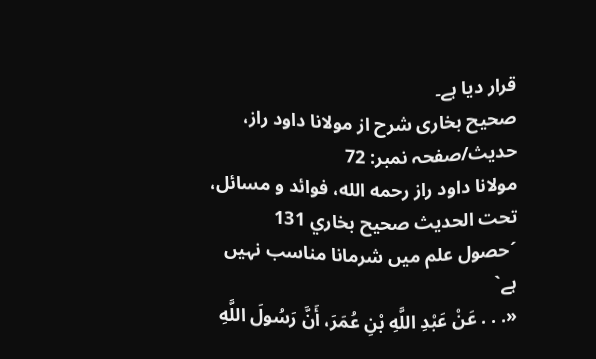قرار دیا ہے۔
صحیح بخاری شرح از مولانا داود راز، حدیث/صفحہ نمبر: 72
مولانا داود راز رحمه الله، فوائد و مسائل، تحت الحديث صحيح بخاري 131
´حصول علم میں شرمانا مناسب نہیں ہے`
«. . . عَنْ عَبْدِ اللَّهِ بْنِ عُمَرَ، أَنَّ رَسُولَ اللَّهِ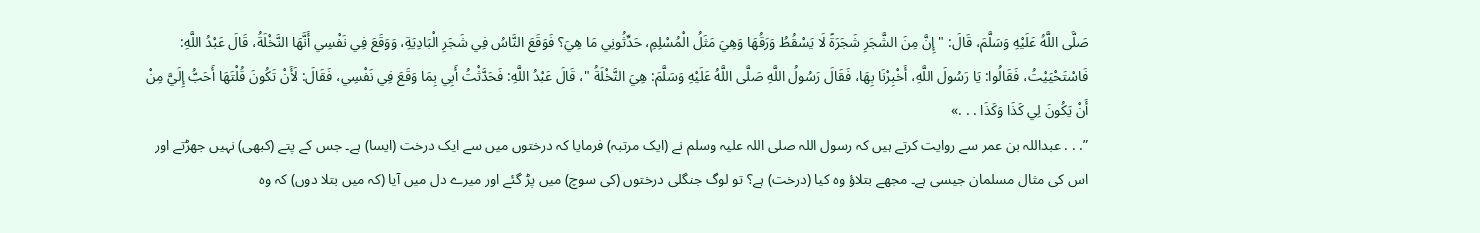صَلَّى اللَّهُ عَلَيْهِ وَسَلَّمَ، قَالَ: " إِنَّ مِنَ الشَّجَرِ شَجَرَةً لَا يَسْقُطُ وَرَقُهَا وَهِيَ مَثَلُ الْمُسْلِمِ، حَدِّثُونِي مَا هِيَ؟ فَوَقَعَ النَّاسُ فِي شَجَرِ الْبَادِيَةِ، وَوَقَعَ فِي نَفْسِي أَنَّهَا النَّخْلَةُ، قَالَ عَبْدُ اللَّهِ: فَاسْتَحْيَيْتُ، فَقَالُوا: يَا رَسُولَ اللَّهِ، أَخْبِرْنَا بِهَا، فَقَالَ رَسُولُ اللَّهِ صَلَّى اللَّهُ عَلَيْهِ وَسَلَّمَ: هِيَ النَّخْلَةُ "، قَالَ عَبْدُ اللَّهِ: فَحَدَّثْتُ أَبِي بِمَا وَقَعَ فِي نَفْسِي، فَقَالَ: لَأَنْ تَكُونَ قُلْتَهَا أَحَبُّ إِلَيَّ مِنْ أَنْ يَكُونَ لِي كَذَا وَكَذَا . . .»
”. . . عبداللہ بن عمر سے روایت کرتے ہیں کہ رسول اللہ صلی اللہ علیہ وسلم نے (ایک مرتبہ) فرمایا کہ درختوں میں سے ایک درخت (ایسا) ہے۔ جس کے پتے (کبھی) نہیں جھڑتے اور اس کی مثال مسلمان جیسی ہے۔ مجھے بتلاؤ وہ کیا (درخت) ہے؟ تو لوگ جنگلی درختوں (کی سوچ) میں پڑ گئے اور میرے دل میں آیا (کہ میں بتلا دوں) کہ وہ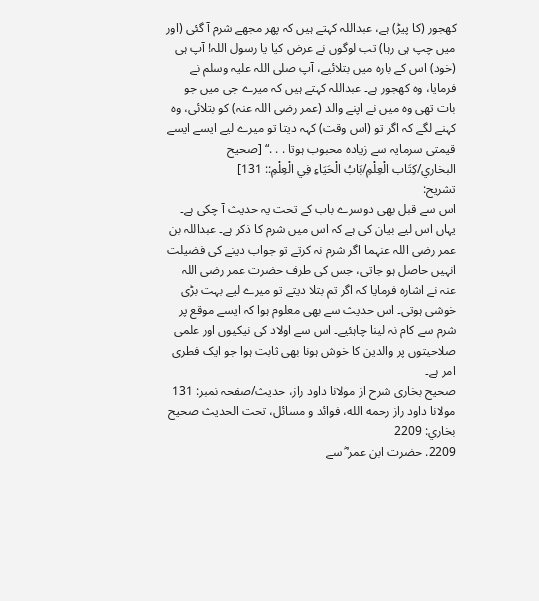کھجور (کا پیڑ) ہے، عبداللہ کہتے ہیں کہ پھر مجھے شرم آ گئی (اور میں چپ ہی رہا) تب لوگوں نے عرض کیا یا رسول اللہ! آپ ہی (خود) اس کے بارہ میں بتلائیے، آپ صلی اللہ علیہ وسلم نے فرمایا، وہ کھجور ہے۔ عبداللہ کہتے ہیں کہ میرے جی میں جو بات تھی وہ میں نے اپنے والد (عمر رضی اللہ عنہ) کو بتلائی، وہ کہنے لگے کہ اگر تو (اس وقت) کہہ دیتا تو میرے لیے ایسے ایسے قیمتی سرمایہ سے زیادہ محبوب ہوتا . . .“ [صحيح البخاري/كِتَاب الْعِلْمِ/بَابُ الْحَيَاءِ فِي الْعِلْمِ:: 131]
تشریح:
اس سے قبل بھی دوسرے باب کے تحت یہ حدیث آ چکی ہے۔ یہاں اس لیے بیان کی ہے کہ اس میں شرم کا ذکر ہے۔ عبداللہ بن عمر رضی اللہ عنہما اگر شرم نہ کرتے تو جواب دینے کی فضیلت انہیں حاصل ہو جاتی، جس کی طرف حضرت عمر رضی اللہ عنہ نے اشارہ فرمایا کہ اگر تم بتلا دیتے تو میرے لیے بہت بڑی خوشی ہوتی۔ اس حدیث سے بھی معلوم ہوا کہ ایسے موقع پر شرم سے کام نہ لینا چاہئیے۔ اس سے اولاد کی نیکیوں اور علمی صلاحیتوں پر والدین کا خوش ہونا بھی ثابت ہوا جو ایک فطری امر ہے۔
صحیح بخاری شرح از مولانا داود راز، حدیث/صفحہ نمبر: 131
مولانا داود راز رحمه الله، فوائد و مسائل، تحت الحديث صحيح بخاري: 2209
2209. حضرت ابن عمر ؓ سے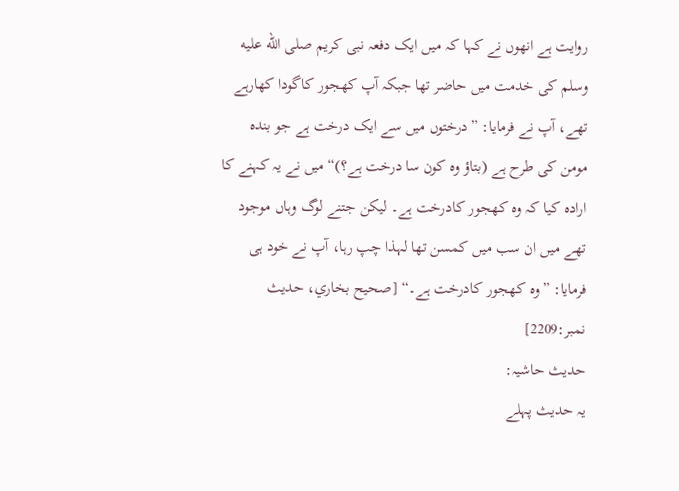روایت ہے انھوں نے کہا کہ میں ایک دفعہ نبی کریم صلى الله عليه وسلم کی خدمت میں حاضر تھا جبکہ آپ کھجور کاگودا کھارہے تھے، آپ نے فرمایا: ”درختوں میں سے ایک درخت ہے جو بندہ مومن کی طرح ہے (بتاؤ وہ کون سا درخت ہے؟)“ میں نے یہ کہنے کا ارادہ کیا کہ وہ کھجور کادرخت ہے۔ لیکن جتنے لوگ وہاں موجود تھے میں ان سب میں کمسن تھا لہذا چپ رہا، آپ نے خود ہی فرمایا: ”وہ کھجور کادرخت ہے۔“ [صحيح بخاري، حديث نمبر:2209]
حدیث حاشیہ:
یہ حدیث پہلے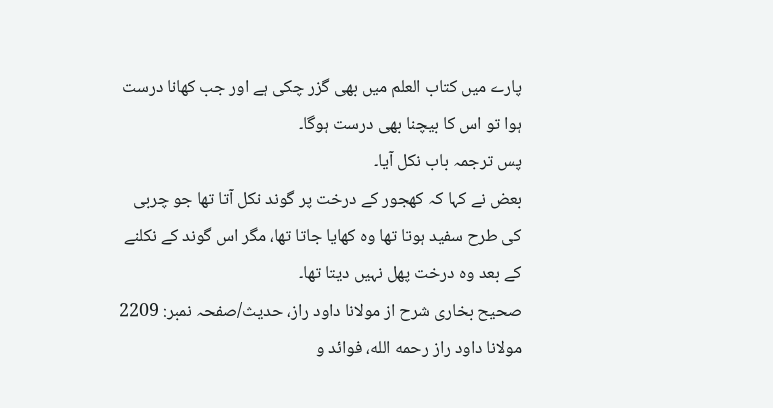پارے میں کتاب العلم میں بھی گزر چکی ہے اور جب کھانا درست ہوا تو اس کا بیچنا بھی درست ہوگا۔
پس ترجمہ باب نکل آیا۔
بعض نے کہا کہ کھجور کے درخت پر گوند نکل آتا تھا جو چربی کی طرح سفید ہوتا تھا وہ کھایا جاتا تھا، مگر اس گوند کے نکلنے کے بعد وہ درخت پھل نہیں دیتا تھا۔
صحیح بخاری شرح از مولانا داود راز، حدیث/صفحہ نمبر: 2209
مولانا داود راز رحمه الله، فوائد و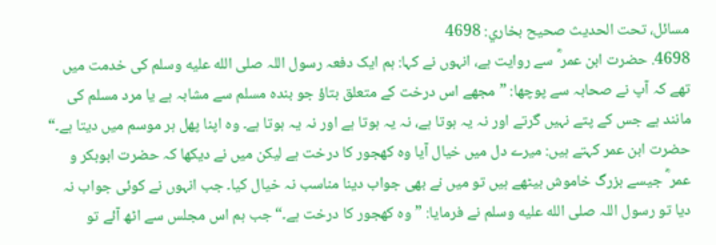مسائل، تحت الحديث صحيح بخاري: 4698
4698. حضرت ابن عمر ؓ سے روایت ہے، انہوں نے کہا: ہم ایک دفعہ رسول اللہ صلى الله عليه وسلم کی خدمت میں تھے کہ آپ نے صحابہ سے پوچھا: ”مجھے اس درخت کے متعلق بتاؤ جو بندہ مسلم سے مشابہ ہے یا مرد مسلم کی مانند ہے جس کے پتے نہیں گرتے اور نہ یہ ہوتا ہے، نہ یہ ہوتا ہے اور نہ یہ ہوتا ہے۔ وہ اپنا پھل ہر موسم میں دیتا ہے۔“ حضرت ابن عمر کہتے ہیں: میرے دل میں خیال آیا وہ کھجور کا درخت ہے لیکن میں نے دیکھا کہ حضرت ابوبکر و عمر ؓ جیسے بزرگ خاموش بیٹھے ہیں تو میں نے بھی جواب دینا مناسب نہ خیال کیا۔ جب انہوں نے کوئی جواب نہ دیا تو رسول اللہ صلى الله عليه وسلم نے فرمایا: ”وہ کھجور کا درخت ہے۔“ جب ہم اس مجلس سے اٹھ آئے تو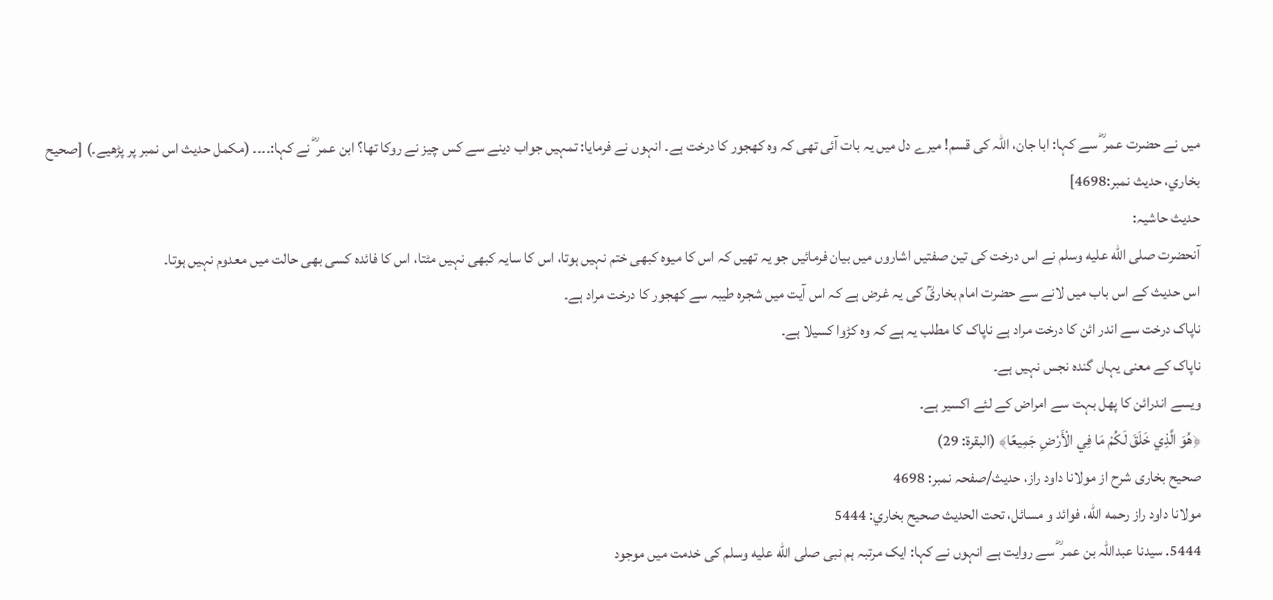میں نے حضرت عمر ؓ سے کہا: ابا جان، اللہ کی قسم! میرے دل میں یہ بات آئی تھی کہ وہ کھجور کا درخت ہے۔ انہوں نے فرمایا: تمہیں جواب دینے سے کس چیز نے روکا تھا؟ ابن عمر ؓ نے کہا:۔۔۔۔ (مکمل حدیث اس نمبر پر پڑھیے۔) [صحيح بخاري، حديث نمبر:4698]
حدیث حاشیہ:
آنحضرت صلى الله عليه وسلم نے اس درخت کی تین صفتیں اشاروں میں بیان فرمائیں جو یہ تھیں کہ اس کا میوہ کبھی ختم نہیں ہوتا، اس کا سایہ کبھی نہیں مٹتا، اس کا فائدہ کسی بھی حالت میں معدوم نہیں ہوتا۔
اس حدیث کے اس باب میں لانے سے حضرت امام بخاریؒ کی یہ غرض ہے کہ اس آیت میں شجرہ طیبہ سے کھجور کا درخت مراد ہے۔
ناپاک درخت سے اندر ائن کا درخت مراد ہے ناپاک کا مطلب یہ ہے کہ وہ کڑوا کسیلا ہے۔
ناپاک کے معنی یہاں گندہ نجس نہیں ہے۔
ویسے اندرائن کا پھل بہت سے امراض کے لئے اکسیر ہے۔
﴿هُوَ الَّذِي خَلَقَ لَكُمْ مَا فِي الْأَرْضِ جَمِيعًا﴾ (البقرة: 29)
صحیح بخاری شرح از مولانا داود راز، حدیث/صفحہ نمبر: 4698
مولانا داود راز رحمه الله، فوائد و مسائل، تحت الحديث صحيح بخاري: 5444
5444. سیدنا عبداللہ بن عمر ؓ سے روایت ہے انہوں نے کہا: ایک مرتبہ ہم نبی صلى الله عليه وسلم کی خدمت میں موجود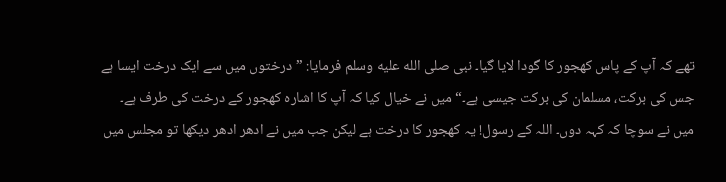تھے کہ آپ کے پاس کھجور کا گودا لایا گیا۔ نبی صلى الله عليه وسلم فرمایا: ”درختوں میں سے ایک درخت ایسا ہے جس کی برکت، مسلمان کی برکت جیسی ہے۔“ میں نے خیال کیا کہ آپ کا اشارہ کھجور کے درخت کی طرف ہے۔ میں نے سوچا کہ کہہ دوں۔ اللہ کے رسول! یہ کھجور کا درخت ہے لیکن جب میں نے ادھر ادھر دیکھا تو مجلس میں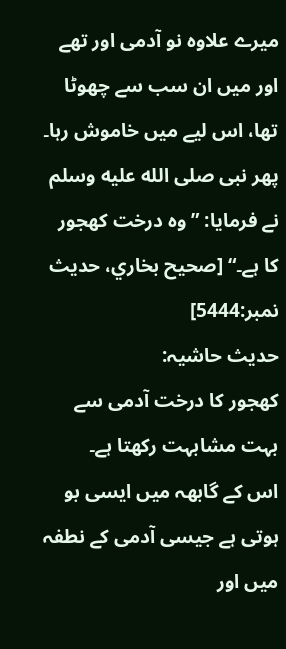میرے علاوہ نو آدمی اور تھے اور میں ان سب سے چھوٹا تھا، اس لیے میں خاموش رہا۔ پھر نبی صلى الله عليه وسلم نے فرمایا: ”وہ درخت کھجور کا ہے۔“ [صحيح بخاري، حديث نمبر:5444]
حدیث حاشیہ:
کھجور کا درخت آدمی سے بہت مشابہت رکھتا ہے۔
اس کے گابھہ میں ایسی بو ہوتی ہے جیسی آدمی کے نطفہ میں اور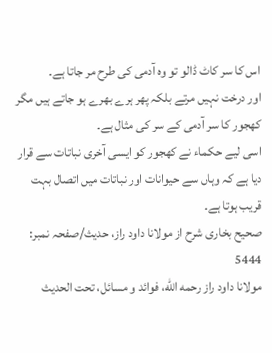اس کا سر کاٹ ڈالو تو وہ آدمی کی طرح مر جاتا ہے۔
اور درخت نہیں مرتے بلکہ پھر ہرے بھرے ہو جاتے ہیں مگر کھجور کا سر آدمی کے سر کی مثال ہے۔
اسی لیے حکماء نے کھجور کو ایسی آخری نباتات سے قرار دیا ہے کہ وہاں سے حیوانات اور نباتات میں اتصال بہت قریب ہوتا ہے۔
صحیح بخاری شرح از مولانا داود راز، حدیث/صفحہ نمبر: 5444
مولانا داود راز رحمه الله، فوائد و مسائل، تحت الحديث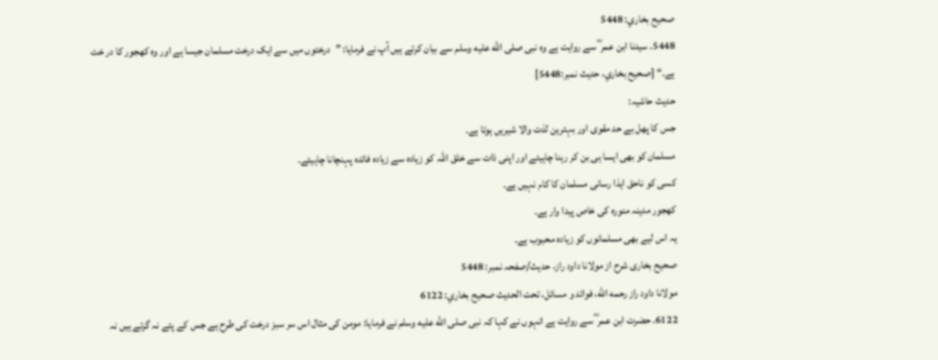صحيح بخاري: 5448
5448. سیدنا ابن عمر ؓ سے روایت ہے وہ نبی صلى الله عليه وسلم سے بیان کرتے ہیں آپ نے فرمایا: ”درختوں میں سے ایک درخت مسلمان جیسا ہے اور وہ کھجور کا در خت ہے۔“ [صحيح بخاري، حديث نمبر:5448]
حدیث حاشیہ:
جس کا پھل بے حد مقوی اور بہترین لذت والا شیریں ہوتا ہے۔
مسلمان کو بھی ایسا ہی بن کر رہنا چاہیئے اور اپنی ذات سے خلق اللہ کو زیادہ سے زیادہ فائدہ پہنچانا چاہیئے۔
کسی کو ناحق ایذا رسانی مسلمان کا کام نہیں ہے۔
کھجور مدینہ منورہ کی خاص پیدا وار ہے۔
یہ اس لیے بھی مسلمانوں کو زیادہ محبوب ہے۔
صحیح بخاری شرح از مولانا داود راز، حدیث/صفحہ نمبر: 5448
مولانا داود راز رحمه الله، فوائد و مسائل، تحت الحديث صحيح بخاري: 6122
6122. حضرت ابن عمر ؓ سے روایت ہے انہوں نے کہا کہ نبی صلى الله عليه وسلم نے فرمایا: مومن کی مثال اس سر سبز درخت کی طرح ہے جس کے پتے نہ گرتے ہیں نہ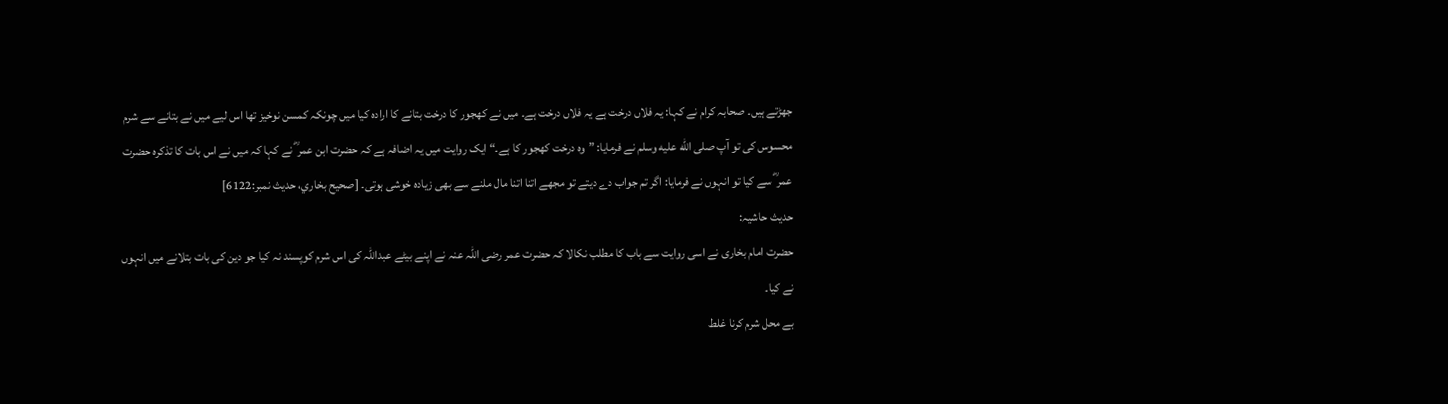جھڑتے ہیں۔ صحابہ کرام نے کہا: یہ فلاں درخت ہے یہ فلاں درخت ہے۔ میں نے کھجور کا درخت بتانے کا ارادہ کیا میں چونکہ کمسن نوخیز تھا اس لیے میں نے بتانے سے شرم محسوس کی تو آپ صلى الله عليه وسلم نے فرمایا: ”وہ درخت کھجور کا ہے۔“ ایک روایت میں یہ اضافہ ہے کہ حضرت ابن عمر ؓ نے کہا کہ میں نے اس بات کا تذکرہ حضرت عمر ؓ سے کیا تو انہوں نے فرمایا: اگر تم جواب دے دیتے تو مجھے اتنا اتنا مال ملنے سے بھی زیادہ خوشی ہوتی۔ [صحيح بخاري، حديث نمبر:6122]
حدیث حاشیہ:
حضرت امام بخاری نے اسی روایت سے باب کا مطلب نکالا کہ حضرت عمر رضی اللہ عنہ نے اپنے بیٹے عبداللہ کی اس شرم کوپسند نہ کیا جو دین کی بات بتلانے میں انہوں نے کیا۔
بے محل شرم کرنا غلط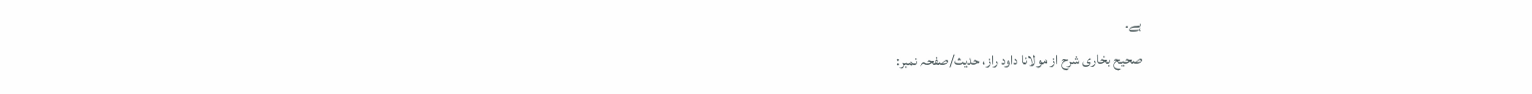ہے۔
صحیح بخاری شرح از مولانا داود راز، حدیث/صفحہ نمبر: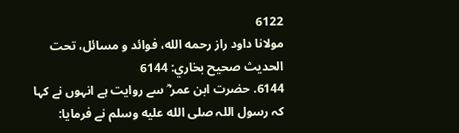6122
مولانا داود راز رحمه الله، فوائد و مسائل، تحت الحديث صحيح بخاري: 6144
6144. حضرت ابن عمر ؓ سے روایت ہے انہوں نے کہا کہ رسول اللہ صلى الله عليه وسلم نے فرمایا: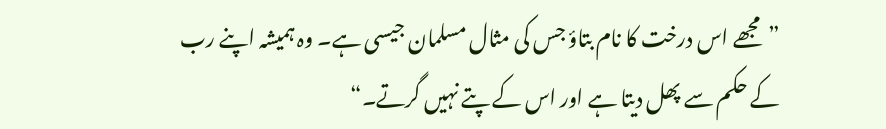”مجھے اس درخت کا نام بتاؤ جس کی مثال مسلمان جیسی ہے۔ وہ ہمیشہ اپنے رب کے حکم سے پھل دیتا ہے اور اس کے پتے نہیں گرتے۔“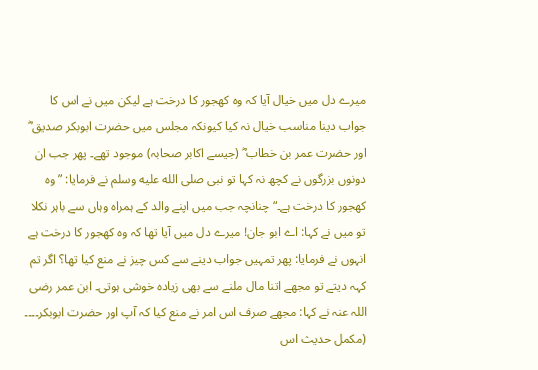میرے دل میں خیال آیا کہ وہ کھجور کا درخت ہے لیکن میں نے اس کا جواب دینا مناسب خیال نہ کیا کیونکہ مجلس میں حضرت ابوبکر صدیق ؓ اور حضرت عمر بن خطاب ؓ (جیسے اکابر صحابہ) موجود تھے۔ پھر جب ان دونوں بزرگوں نے کچھ نہ کہا تو نبی صلى الله عليه وسلم نے فرمایا: ”وہ کھجور کا درخت ہے۔“ چنانچہ جب میں اپنے والد کے ہمراہ وہاں سے باہر نکلا تو میں نے کہا: اے ابو جان! میرے دل میں آیا تھا کہ وہ کھجور کا درخت ہے انہوں نے فرمایا: پھر تمہیں جواب دینے سے کس چیز نے منع کیا تھا؟ اگر تم کہہ دیتے تو مجھے اتنا مال ملنے سے بھی زیادہ خوشی ہوتی۔ ابن عمر رضی اللہ عنہ نے کہا: مجھے صرف اس امر نے منع کیا کہ آپ اور حضرت ابوبکر۔۔۔۔ (مکمل حدیث اس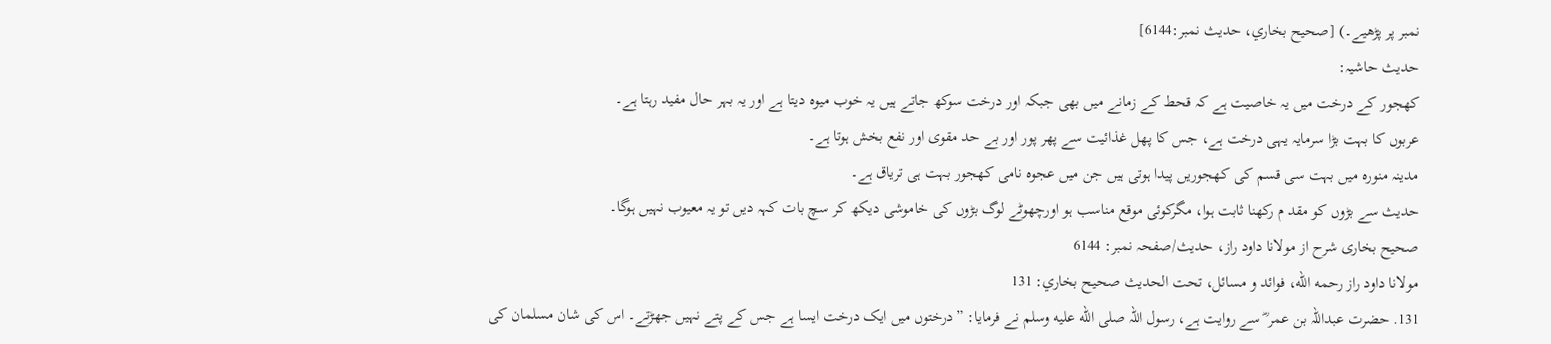نمبر پر پڑھیے۔) [صحيح بخاري، حديث نمبر:6144]
حدیث حاشیہ:
کھجور کے درخت میں یہ خاصیت ہے کہ قحط کے زمانے میں بھی جبکہ اور درخت سوکھ جاتے ہیں یہ خوب میوہ دیتا ہے اور یہ بہر حال مفید رہتا ہے۔
عربوں کا بہت بڑا سرمایہ یہی درخت ہے، جس کا پھل غذائیت سے پھر پور اور بے حد مقوی اور نفع بخش ہوتا ہے۔
مدینہ منورہ میں بہت سی قسم کی کھجوریں پیدا ہوتی ہیں جن میں عجوہ نامی کھجور بہت ہی تریاق ہے۔
حدیث سے بڑوں کو مقد م رکھنا ثابت ہوا، مگرکوئی موقع مناسب ہو اورچھوٹے لوگ بڑوں کی خاموشی دیکھ کر سچ بات کہہ دیں تو یہ معیوب نہیں ہوگا۔
صحیح بخاری شرح از مولانا داود راز، حدیث/صفحہ نمبر: 6144
مولانا داود راز رحمه الله، فوائد و مسائل، تحت الحديث صحيح بخاري: 131
131. حضرت عبداللہ بن عمر ؓ سے روایت ہے، رسول اللہ صلى الله عليه وسلم نے فرمایا: ”درختوں میں ایک درخت ایسا ہے جس کے پتے نہیں جھڑتے۔ اس کی شان مسلمان کی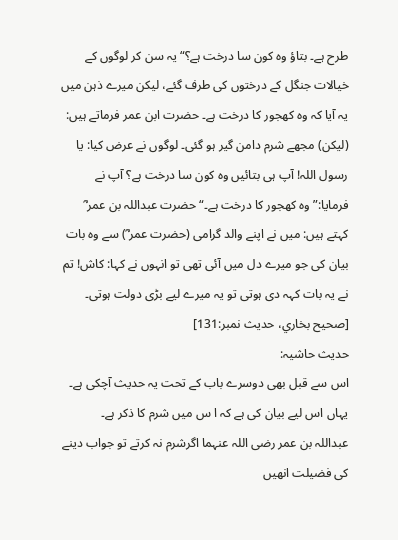طرح ہے۔ بتاؤ وہ کون سا درخت ہے؟“ یہ سن کر لوگوں کے خیالات جنگل کے درختوں کی طرف گئے، لیکن میرے ذہن میں یہ آیا کہ وہ کھجور کا درخت ہے۔ حضرت ابن عمر فرماتے ہیں: (لیکن) مجھے شرم دامن گیر ہو گئی۔ لوگوں نے عرض کیا: یا رسول اللہ! آپ ہی بتائیں وہ کون سا درخت ہے؟ آپ نے فرمایا:”وہ کھجور کا درخت ہے۔“ حضرت عبداللہ بن عمر ؓ کہتے ہیں: میں نے اپنے والد گرامی (حضرت عمر ؓ) سے وہ بات بیان کی جو میرے دل میں آئی تھی تو انہوں نے کہا: کاش! تم نے یہ بات کہہ دی ہوتی تو یہ میرے لیے بڑی دولت ہوتی۔ [صحيح بخاري، حديث نمبر:131]
حدیث حاشیہ:
اس سے قبل بھی دوسرے باب کے تحت یہ حدیث آچکی ہے۔
یہاں اس لیے بیان کی ہے کہ ا س میں شرم کا ذکر ہے۔
عبداللہ بن عمر رضی اللہ عنہما اگرشرم نہ کرتے تو جواب دینے کی فضیلت انھیں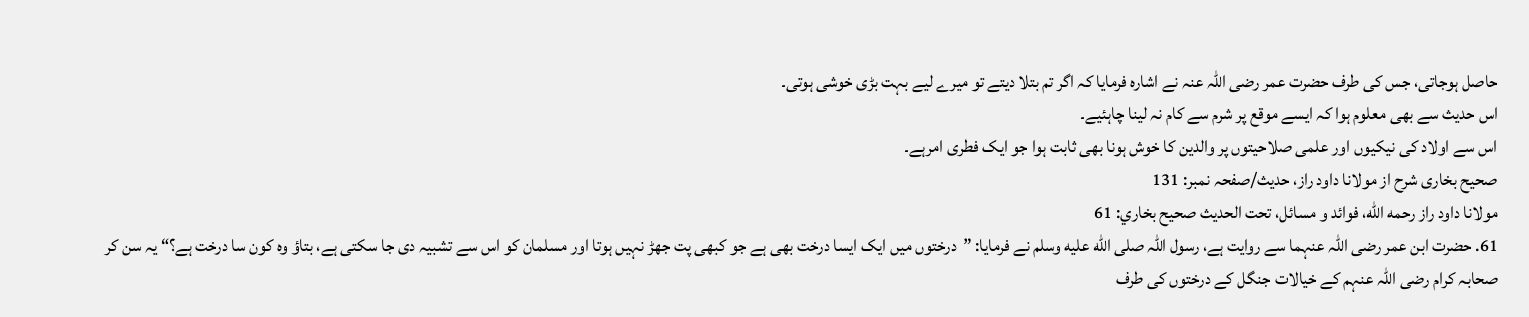حاصل ہوجاتی، جس کی طرف حضرت عمر رضی اللہ عنہ نے اشارہ فرمایا کہ اگر تم بتلا دیتے تو میرے لیے بہت بڑی خوشی ہوتی۔
اس حدیث سے بھی معلوم ہوا کہ ایسے موقع پر شرم سے کام نہ لینا چاہئیے۔
اس سے اولاد کی نیکیوں اور علمی صلاحیتوں پر والدین کا خوش ہونا بھی ثابت ہوا جو ایک فطری امرہے۔
صحیح بخاری شرح از مولانا داود راز، حدیث/صفحہ نمبر: 131
مولانا داود راز رحمه الله، فوائد و مسائل، تحت الحديث صحيح بخاري: 61
61. حضرت ابن عمر رضی اللہ عنہما سے روایت ہے، رسول اللہ صلى الله عليه وسلم نے فرمایا: ”درختوں میں ایک ایسا درخت بھی ہے جو کبھی پت جھڑ نہیں ہوتا اور مسلمان کو اس سے تشبیہ دی جا سکتی ہے، بتاؤ وہ کون سا درخت ہے؟“ یہ سن کر صحابہ کرام رضی اللہ عنہم کے خیالات جنگل کے درختوں کی طرف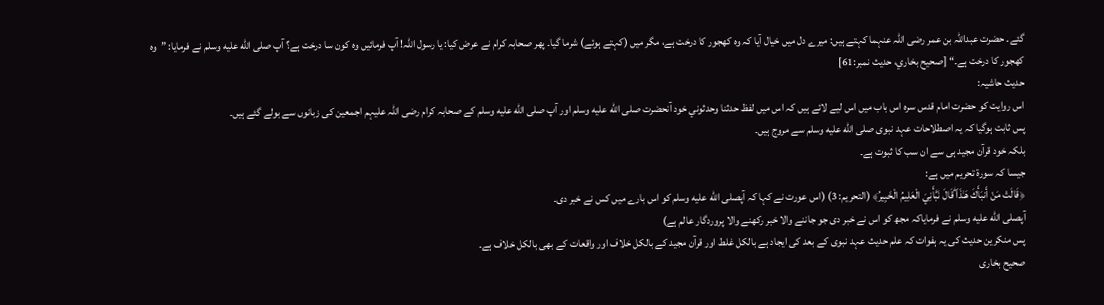گئے۔ حضرت عبداللہ بن عمر رضی اللہ عنہما کہتے ہیں: میرے دل میں خیال آیا کہ وہ کھجور کا درخت ہے، مگر میں (کہتے ہوئے) شرما گیا۔ پھر صحابہ کرام نے عرض کیا: یا رسول اللہ! آپ فرمائیں وہ کون سا درخت ہے؟ آپ صلى الله عليه وسلم نے فرمایا: ”وہ کھجور کا درخت ہے۔“ [صحيح بخاري، حديث نمبر:61]
حدیث حاشیہ:
اس روایت کو حضرت امام قدس سرہ اس باب میں اس لیے لائے ہیں کہ اس میں لفظ حدثنا وحدثوني خود آنحضرت صلى الله عليه وسلم اور آپ صلى الله عليه وسلم کے صحابہ کرام رضی اللہ علیہم اجمعین کی زبانوں سے بولے گئے ہیں۔
پس ثابت ہوگیا کہ یہ اصطلاحات عہد نبوی صلى الله عليه وسلم سے مروج ہیں۔
بلکہ خود قرآن مجید ہی سے ان سب کا ثبوت ہے۔
جیسا کہ سورۃ تحریم میں ہے:
﴿قَالَتْ مَنْ أَنبَأَكَ هَـٰذَا ۖقَالَ نَبَّأَنِيَ الْعَلِيمُ الْخَبِيرُ﴾ (التحريم: 3) (اس عورت نے کہا کہ آپصلى الله عليه وسلم کو اس بارے میں کس نے خبر دی۔
آپصلى الله عليه وسلم نے فرمایاکہ مجھ کو اس نے خبر دی جو جاننے والا خبر رکھنے والا پروردگار عالم ہے)
پس منکرین حدیث کی یہ ہفوات کہ علم حدیث عہد نبوی کے بعد کی ایجاد ہے بالکل غلط اور قرآن مجید کے بالکل خلاف اور واقعات کے بھی بالکل خلاف ہے۔
صحیح بخاری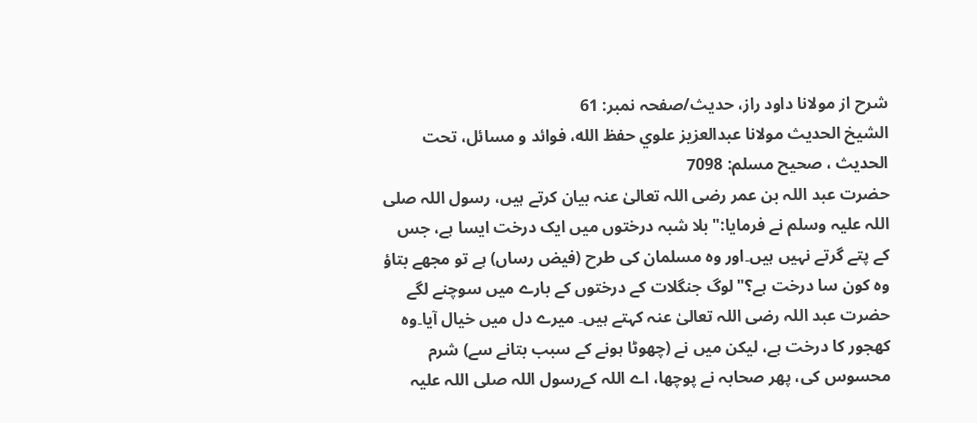شرح از مولانا داود راز، حدیث/صفحہ نمبر: 61
الشيخ الحديث مولانا عبدالعزيز علوي حفظ الله، فوائد و مسائل، تحت الحديث ، صحيح مسلم: 7098
حضرت عبد اللہ بن عمر رضی اللہ تعالیٰ عنہ بیان کرتے ہیں، رسول اللہ صلی اللہ علیہ وسلم نے فرمایا:"بلا شبہ درختوں میں ایک درخت ایسا ہے، جس کے پتے گرتے نہیں ہیں۔اور وہ مسلمان کی طرح (فیض رساں) ہے تو مجھے بتاؤ وہ کون سا درخت ہے؟"لوگ جنگلات کے درختوں کے بارے میں سوچنے لگے حضرت عبد اللہ رضی اللہ تعالیٰ عنہ کہتے ہیں۔ میرے دل میں خیال آیا۔وہ کھجور کا درخت ہے، لیکن میں نے (چھوٹا ہونے کے سبب بتانے سے) شرم محسوس کی، پھر صحابہ نے پوچھا، اے اللہ کےرسول اللہ صلی اللہ علیہ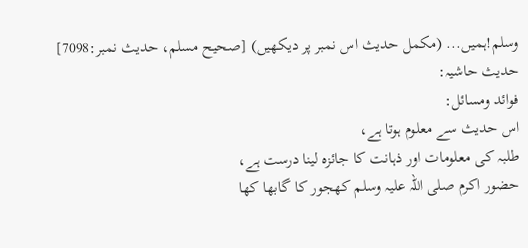وسلم!ہمیں... (مکمل حدیث اس نمبر پر دیکھیں) [صحيح مسلم، حديث نمبر:7098]
حدیث حاشیہ:
فوائد ومسائل:
اس حدیث سے معلوم ہوتا ہے،
طلبہ کی معلومات اور ذہانت کا جائزہ لینا درست ہے،
حضور اکرم صلی اللہ علیہ وسلم کھجور کا گابھا کھا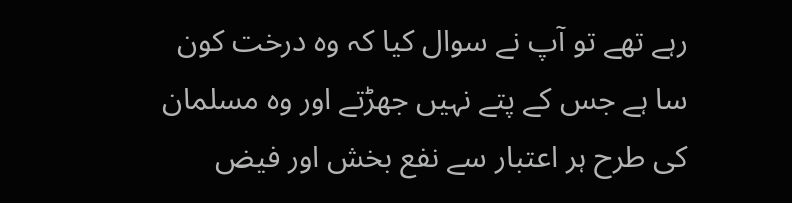رہے تھے تو آپ نے سوال کیا کہ وہ درخت کون سا ہے جس کے پتے نہیں جھڑتے اور وہ مسلمان کی طرح ہر اعتبار سے نفع بخش اور فیض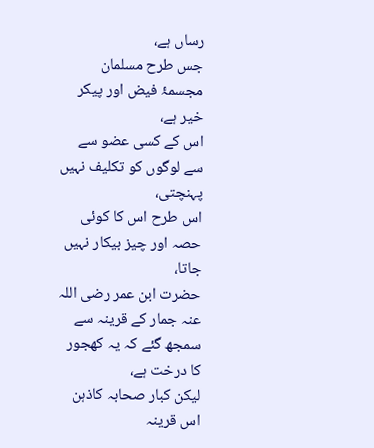رساں ہے،
جس طرح مسلمان مجسمۂ فیض اور پیکر خیر ہے،
اس کے کسی عضو سے سے لوگوں کو تکلیف نہیں پہنچتی،
اس طرح اس کا کوئی حصہ اور چیز بیکار نہیں جاتا،
حضرت ابن عمر رضی اللہ عنہ جمار کے قرینہ سے سمجھ گئے کہ یہ کھجور کا درخت ہے،
لیکن کبار صحابہ کاذہن اس قرینہ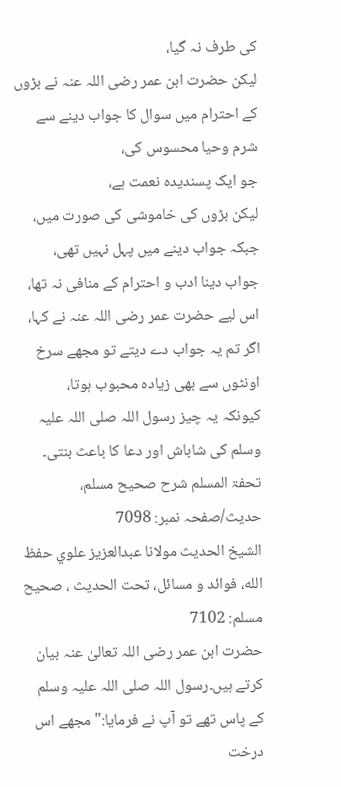کی طرف نہ گیا،
لیکن حضرت ابن عمر رضی اللہ عنہ نے بڑوں کے احترام میں سوال کا جواب دینے سے شرم وحیا محسوس کی،
جو ایک پسندیدہ نعمت ہے،
لیکن بڑوں کی خاموشی کی صورت میں،
جبکہ جواب دینے میں پہل نہیں تھی،
جواب دینا ادب و احترام کے منافی نہ تھا،
اس لیے حضرت عمر رضی اللہ عنہ نے کہا،
اگر تم یہ جواب دے دیتے تو مجھے سرخ اونٹوں سے بھی زیادہ محبوب ہوتا،
کیونکہ یہ چیز رسول اللہ صلی اللہ علیہ وسلم کی شاباش اور دعا کا باعث بنتی۔
تحفۃ المسلم شرح صحیح مسلم، حدیث/صفحہ نمبر: 7098
الشيخ الحديث مولانا عبدالعزيز علوي حفظ الله، فوائد و مسائل، تحت الحديث ، صحيح مسلم: 7102
حضرت ابن عمر رضی اللہ تعالیٰ عنہ بیان کرتے ہیں۔رسول اللہ صلی اللہ علیہ وسلم کے پاس تھے تو آپ نے فرمایا:"مجھے اس درخت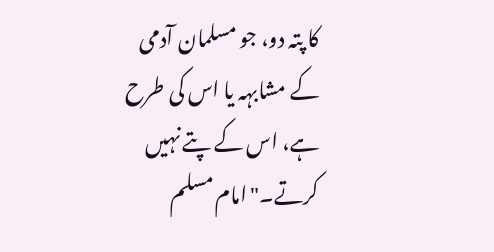کا پتہ دو، جو مسلمان آدمی کے مشابہہ یا اس کی طرح ہے، اس کے پتے نہیں کرتے۔"امام مسلم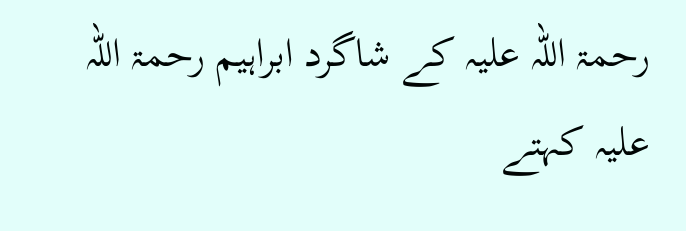رحمۃ اللہ علیہ کے شاگرد ابراہیم رحمۃ اللہ علیہ کہتے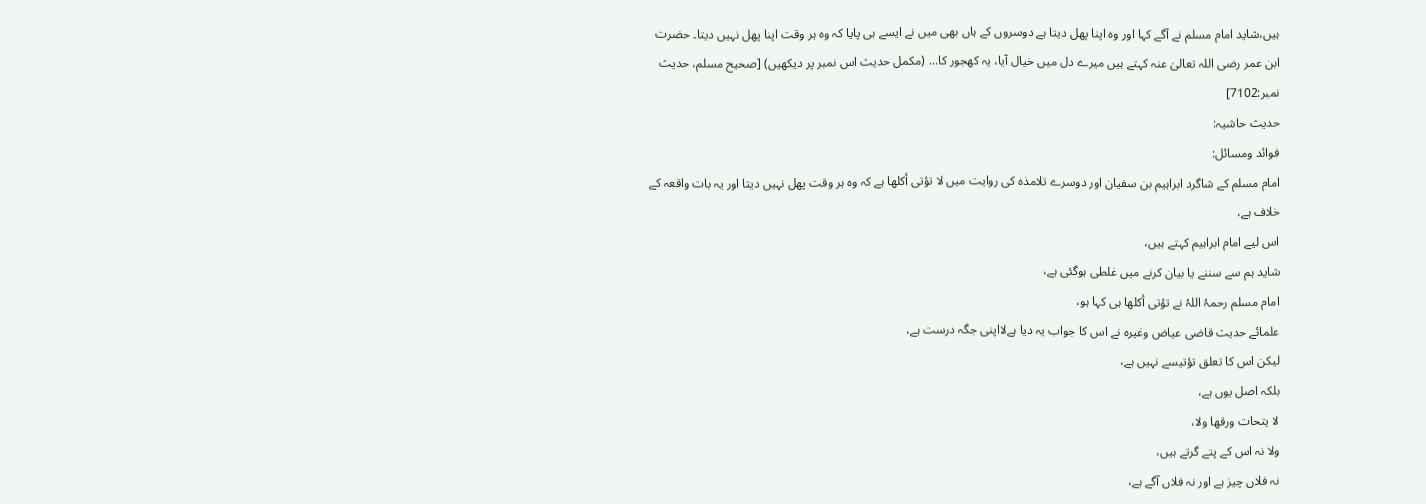ہیں،شاید امام مسلم نے آگے کہا اور وہ اپنا پھل دیتا ہے دوسروں کے ہاں بھی میں نے ایسے ہی پایا کہ وہ ہر وقت اپنا پھل نہیں دیتا۔ حضرت ابن عمر رضی اللہ تعالیٰ عنہ کہتے ہیں میرے دل میں خیال آیا، یہ کھجور کا... (مکمل حدیث اس نمبر پر دیکھیں) [صحيح مسلم، حديث نمبر:7102]
حدیث حاشیہ:
فوائد ومسائل:
امام مسلم کے شاگرد ابراہیم بن سفیان اور دوسرے تلامذہ کی روایت میں لا تؤتی أكلها ہے کہ وہ ہر وقت پھل نہیں دیتا اور یہ بات واقعہ کے خلاف ہے،
اس لیے امام ابراہیم کہتے ہیں،
شاید ہم سے سننے یا بیان کرنے میں غلطی ہوگئی ہے،
امام مسلم رحمہُ اللہُ نے تؤتی أكلها ہی کہا ہو،
علمائے حدیث قاضی عیاض وغیرہ نے اس کا جواب یہ دیا ہےلااپنی جگہ درست ہے،
لیکن اس کا تعلق تؤتیسے نہیں ہے،
بلکہ اصل یوں ہے،
لا يتحات ورقها ولا،
ولا نہ اس کے پتے گرتے ہیں،
نہ فلاں چیز ہے اور نہ فلاں آگے ہے،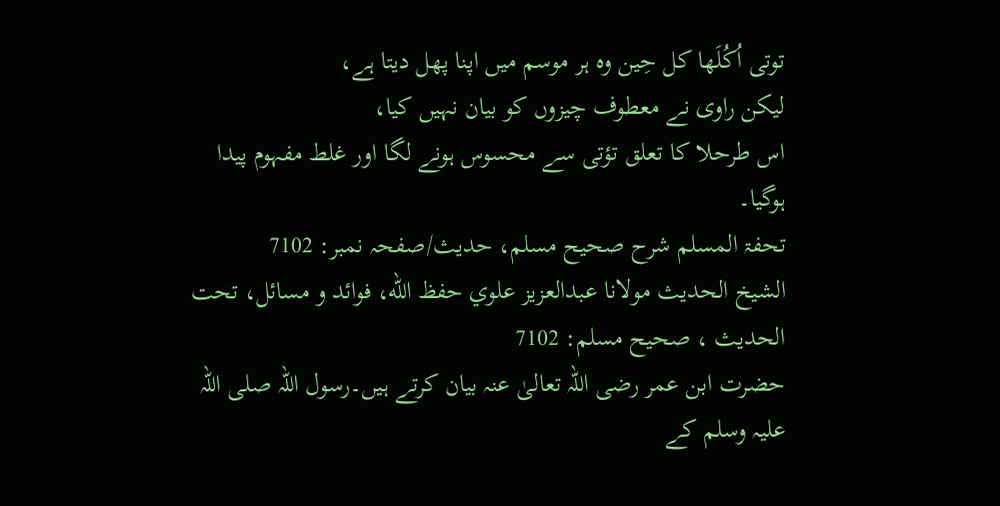توتی اُكُلَها كل حِين وہ ہر موسم میں اپنا پھل دیتا ہے،
لیکن راوی نے معطوف چیزوں کو بیان نہیں کیا،
اس طرحلا کا تعلق تؤتی سے محسوس ہونے لگا اور غلط مفہوم پیدا ہوگیا۔
تحفۃ المسلم شرح صحیح مسلم، حدیث/صفحہ نمبر: 7102
الشيخ الحديث مولانا عبدالعزيز علوي حفظ الله، فوائد و مسائل، تحت الحديث ، صحيح مسلم: 7102
حضرت ابن عمر رضی اللہ تعالیٰ عنہ بیان کرتے ہیں۔رسول اللہ صلی اللہ علیہ وسلم کے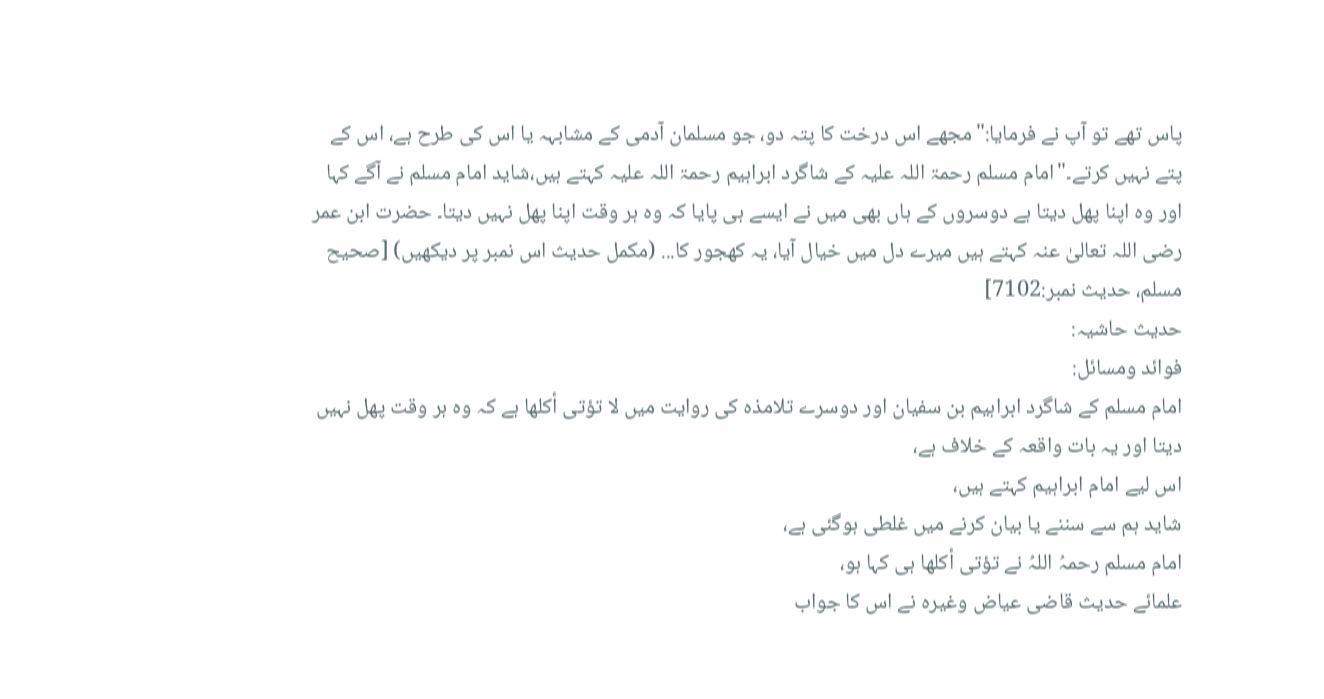پاس تھے تو آپ نے فرمایا:"مجھے اس درخت کا پتہ دو، جو مسلمان آدمی کے مشابہہ یا اس کی طرح ہے، اس کے پتے نہیں کرتے۔"امام مسلم رحمۃ اللہ علیہ کے شاگرد ابراہیم رحمۃ اللہ علیہ کہتے ہیں،شاید امام مسلم نے آگے کہا اور وہ اپنا پھل دیتا ہے دوسروں کے ہاں بھی میں نے ایسے ہی پایا کہ وہ ہر وقت اپنا پھل نہیں دیتا۔ حضرت ابن عمر رضی اللہ تعالیٰ عنہ کہتے ہیں میرے دل میں خیال آیا، یہ کھجور کا... (مکمل حدیث اس نمبر پر دیکھیں) [صحيح مسلم، حديث نمبر:7102]
حدیث حاشیہ:
فوائد ومسائل:
امام مسلم کے شاگرد ابراہیم بن سفیان اور دوسرے تلامذہ کی روایت میں لا تؤتی أكلها ہے کہ وہ ہر وقت پھل نہیں دیتا اور یہ بات واقعہ کے خلاف ہے،
اس لیے امام ابراہیم کہتے ہیں،
شاید ہم سے سننے یا بیان کرنے میں غلطی ہوگئی ہے،
امام مسلم رحمہُ اللہُ نے تؤتی أكلها ہی کہا ہو،
علمائے حدیث قاضی عیاض وغیرہ نے اس کا جواب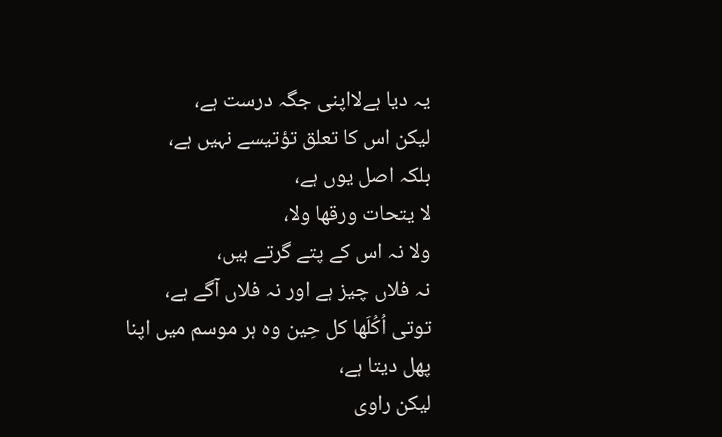یہ دیا ہےلااپنی جگہ درست ہے،
لیکن اس کا تعلق تؤتیسے نہیں ہے،
بلکہ اصل یوں ہے،
لا يتحات ورقها ولا،
ولا نہ اس کے پتے گرتے ہیں،
نہ فلاں چیز ہے اور نہ فلاں آگے ہے،
توتی اُكُلَها كل حِين وہ ہر موسم میں اپنا پھل دیتا ہے،
لیکن راوی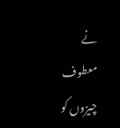نے معطوف چیزوں کو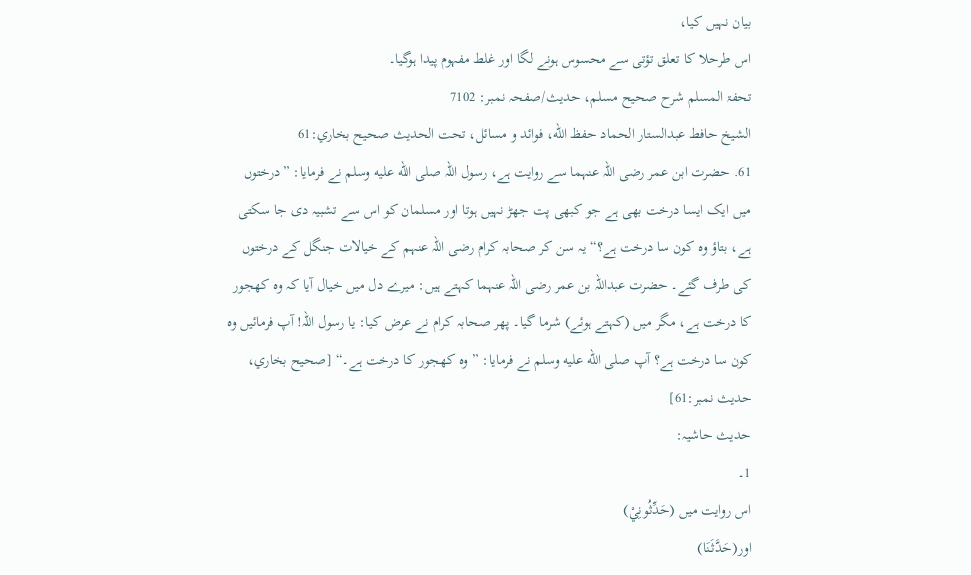بیان نہیں کیا،
اس طرحلا کا تعلق تؤتی سے محسوس ہونے لگا اور غلط مفہوم پیدا ہوگیا۔
تحفۃ المسلم شرح صحیح مسلم، حدیث/صفحہ نمبر: 7102
الشيخ حافط عبدالستار الحماد حفظ الله، فوائد و مسائل، تحت الحديث صحيح بخاري:61
61. حضرت ابن عمر رضی اللہ عنہما سے روایت ہے، رسول اللہ صلى الله عليه وسلم نے فرمایا: ”درختوں میں ایک ایسا درخت بھی ہے جو کبھی پت جھڑ نہیں ہوتا اور مسلمان کو اس سے تشبیہ دی جا سکتی ہے، بتاؤ وہ کون سا درخت ہے؟“ یہ سن کر صحابہ کرام رضی اللہ عنہم کے خیالات جنگل کے درختوں کی طرف گئے۔ حضرت عبداللہ بن عمر رضی اللہ عنہما کہتے ہیں: میرے دل میں خیال آیا کہ وہ کھجور کا درخت ہے، مگر میں (کہتے ہوئے) شرما گیا۔ پھر صحابہ کرام نے عرض کیا: یا رسول اللہ! آپ فرمائیں وہ کون سا درخت ہے؟ آپ صلى الله عليه وسلم نے فرمایا: ”وہ کھجور کا درخت ہے۔“ [صحيح بخاري، حديث نمبر:61]
حدیث حاشیہ:
1۔
اس روایت میں (حَدِّثُونِيْ)
اور(حَدَّثَنَا)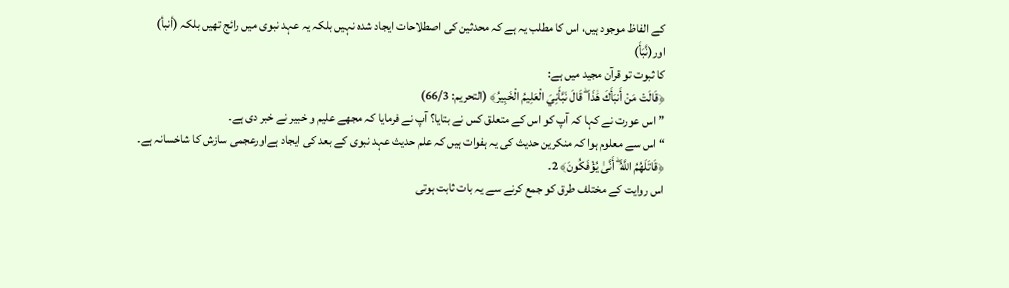کے الفاظ موجود ہیں، اس کا مطلب یہ ہے کہ محدثین کی اصطلاحات ایجاد شدہ نہیں بلکہ یہ عہد نبوی میں رائج تھیں بلکہ (أنبأ)
اور(نَّبَأَ)
کا ثبوت تو قرآن مجید میں ہے:
﴿قَالَتْ مَنْ أَنبَأَكَ هَٰذَا ۖ قَالَ نَبَّأَنِيَ الْعَلِيمُ الْخَبِيرُ﴾ (التحريم: 66/3)
”اس عورت نے کہا کہ آپ کو اس کے متعلق کس نے بتایا؟ آپ نے فرمایا کہ مجھے علیم و خبیر نے خبر دی ہے۔
“ اس سے معلوم ہوا کہ منکرین حدیث کی یہ ہفوات ہیں کہ علم حدیث عہد نبوی کے بعد کی ایجاد ہےاورعجمی سازش کا شاخسانہ ہے۔
﴿قَاتَلَهُمُ اللَّهُ ۖ أَنَّىٰ يُؤْفَكُونَ﴾ 2۔
اس روایت کے مختلف طرق کو جمع کرنے سے یہ بات ثابت ہوتی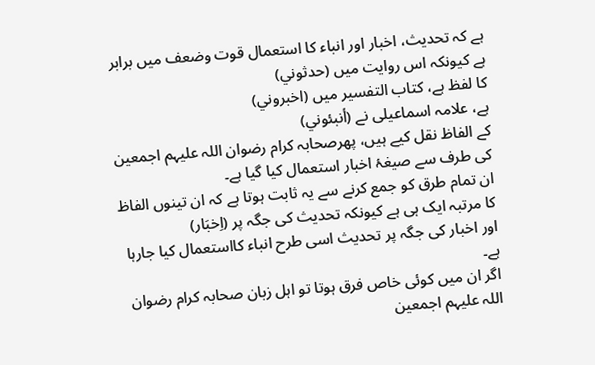ہے کہ تحدیث، اخبار اور انباء کا استعمال قوت وضعف میں برابر ہے کیونکہ اس روایت میں (حدثوني)
کا لفظ ہے، کتاب التفسیر میں (اخبروني)
ہے، علامہ اسماعیلی نے (أنبئوني)
کے الفاظ نقل کیے ہیں، پھرصحابہ کرام رضوان اللہ علیہم اجمعین کی طرف سے صیغۂ اخبار استعمال کیا گیا ہے۔
ان تمام طرق کو جمع کرنے سے یہ ثابت ہوتا ہے کہ ان تینوں الفاظ کا مرتبہ ایک ہی ہے کیونکہ تحدیث کی جگہ پر (اِخبَار)
اور اخبار کی جگہ پر تحدیث اسی طرح انباء کااستعمال کیا جارہا ہے۔
اگر ان میں کوئی خاص فرق ہوتا تو اہل زبان صحابہ کرام رضوان اللہ علیہم اجمعین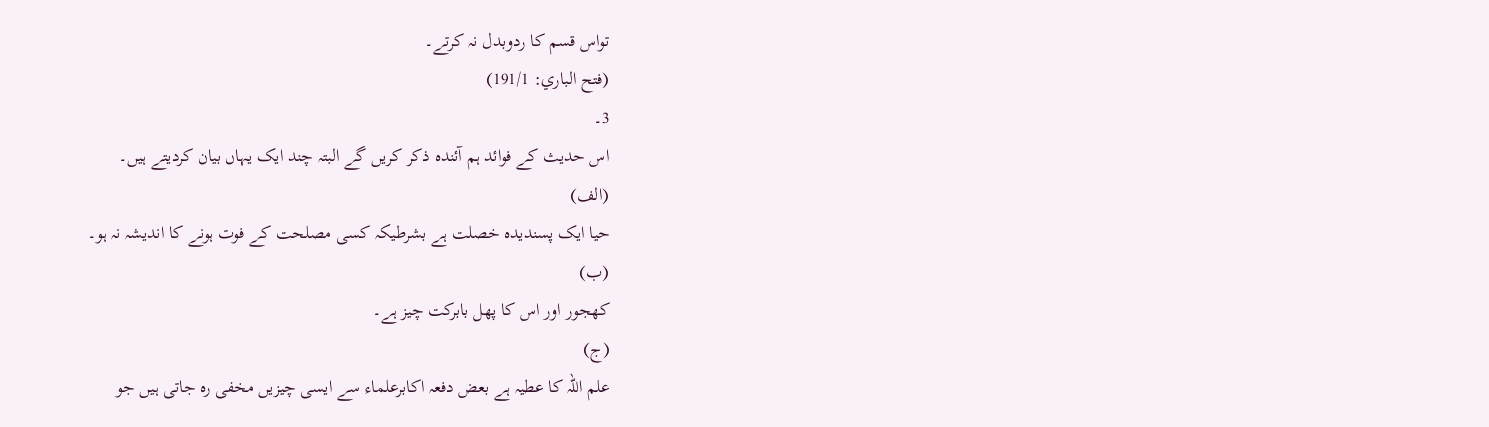تواس قسم کا ردوبدل نہ کرتے۔
(فتح الباري: 191/1)
3۔
اس حدیث کے فوائد ہم آئندہ ذکر کریں گے البتہ چند ایک یہاں بیان کردیتے ہیں۔
(الف)
حیا ایک پسندیدہ خصلت ہے بشرطیکہ کسی مصلحت کے فوت ہونے کا اندیشہ نہ ہو۔
(ب)
کھجور اور اس کا پھل بابرکت چیز ہے۔
(ج)
علم اللہ کا عطیہ ہے بعض دفعہ اکابرعلماء سے ایسی چیزیں مخفی رہ جاتی ہیں جو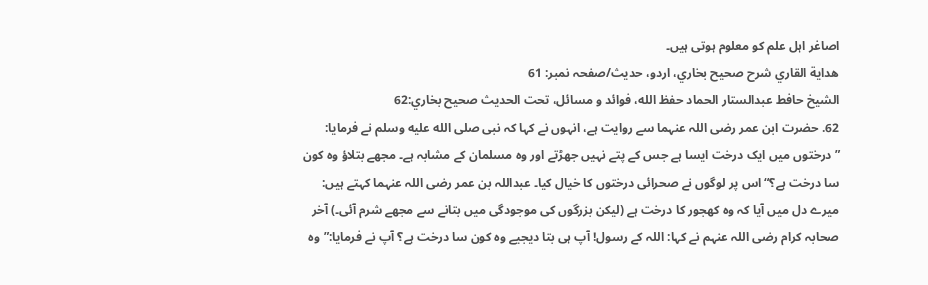اصاغر اہل علم کو معلوم ہوتی ہیں۔
هداية القاري شرح صحيح بخاري، اردو، حدیث/صفحہ نمبر: 61
الشيخ حافط عبدالستار الحماد حفظ الله، فوائد و مسائل، تحت الحديث صحيح بخاري:62
62. حضرت ابن عمر رضی اللہ عنہما سے روایت ہے، انہوں نے کہا کہ نبی صلى الله عليه وسلم نے فرمایا: ”درختوں میں ایک درخت ایسا ہے جس کے پتے نہیں جھڑتے اور وہ مسلمان کے مشابہ ہے۔ مجھے بتلاؤ وہ کون سا درخت ہے؟“ اس پر لوگوں نے صحرائی درختوں کا خیال کیا۔ عبداللہ بن عمر رضی اللہ عنہما کہتے ہیں: میرے دل میں آیا کہ وہ کھجور کا درخت ہے (لیکن بزرگوں کی موجودگی میں بتانے سے مجھے شرم آئی۔) آخر صحابہ کرام رضی اللہ عنہم نے کہا: اللہ کے رسول! آپ ہی بتا دیجیے وہ کون سا درخت ہے؟ آپ نے فرمایا:”وہ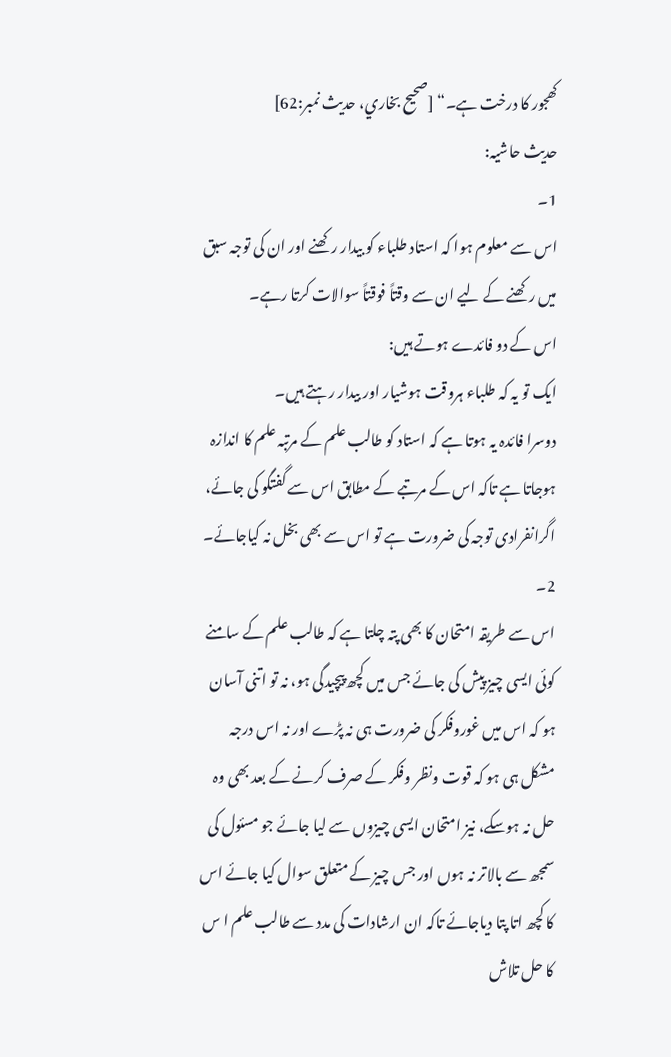کھجور کا درخت ہے۔“ [صحيح بخاري، حديث نمبر:62]
حدیث حاشیہ:
1۔
اس سے معلوم ہوا کہ استاد طلباء کو بیدار رکھنے اور ان کی توجہ سبق میں رکھنے کے لیے ان سے وقتاً فوقتاً سوالات کرتا رہے۔
اس کے دو فائدے ہوتے ہیں:
ایک تو یہ کہ طلباء ہروقت ہوشیار اور بیدار رہتے ہیں۔
دوسرا فائدہ یہ ہوتا ہے کہ استاد کو طالب علم کے مرتبہ علم کا اندازہ ہوجاتا ہے تاکہ اس کے مرتبے کے مطابق اس سے گفتگو کی جائے، اگرانفرادی توجہ کی ضرورت ہے تو اس سے بھی بخل نہ کیاجائے۔
2۔
اس سے طریقہ امتحان کا بھی پتہ چلتا ہے کہ طالب علم کے سامنے کوئی ایسی چیز پیش کی جائے جس میں کچھ پیچیدگی ہو، نہ تو اتنی آسان ہو کہ اس میں غوروفکر کی ضرورت ہی نہ پڑے اور نہ اس درجہ مشکل ہی ہو کہ قوت ونظر وفکر کے صرف کرنے کے بعد بھی وہ حل نہ ہوسکے، نیز امتحان ایسی چیزوں سے لیا جائے جو مسئول کی سمجھ سے بالاتر نہ ہوں اور جس چیز کے متعلق سوال کیا جائے اس کا کچھ اتا پتا دیاجائے تاکہ ان ارشادات کی مدد سے طالب علم ا س کا حل تلاش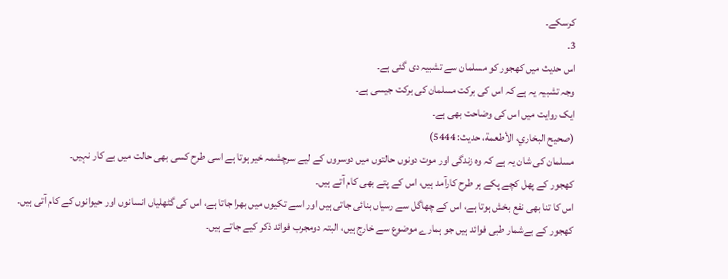کرسکے۔
3۔
اس حدیث میں کھجور کو مسلمان سے تشبیہ دی گئی ہے۔
وجہ تشبیہ یہ ہے کہ اس کی برکت مسلمان کی برکت جیسی ہے۔
ایک روایت میں اس کی وضاحت بھی ہے۔
(صحیح البخاري، الأطعمة، حدیث: 5444)
مسلمان کی شان یہ ہے کہ وہ زندگی اور موت دونوں حالتوں میں دوسروں کے لیے سرچشمہ خیر ہوتا ہے اسی طرح کسی بھی حالت میں بے کار نہیں۔
کھجور کے پھل کچے پکے ہر طرح کارآمد ہیں، اس کے پتے بھی کام آتے ہیں۔
اس کا تنا بھی نفع بخش ہوتا ہے، اس کے چھاگل سے رسیاں بنائی جاتی ہیں اور اسے تکیوں میں بھرا جاتا ہے، اس کی گٹھلیاں انسانوں اور حیوانوں کے کام آتی ہیں۔
کھجور کے بےشمار طبی فوائد ہیں جو ہمارے موضوع سے خارج ہیں، البتہ دومجرب فوائد ذکر کیے جاتے ہیں۔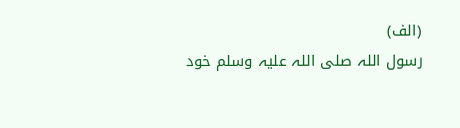(الف)
رسول اللہ صلی اللہ علیہ وسلم خود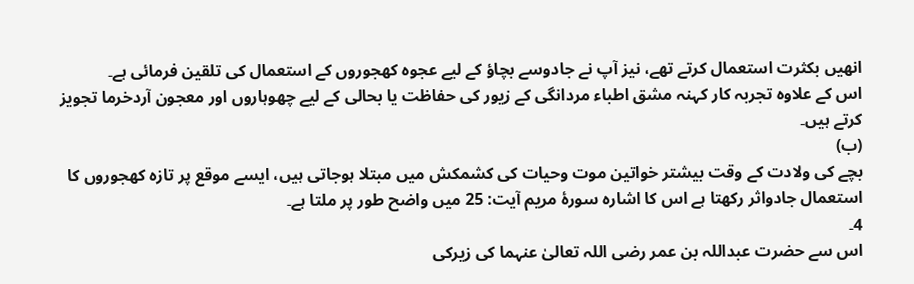انھیں بکثرت استعمال کرتے تھے، نیز آپ نے جادوسے بچاؤ کے لیے عجوہ کھجوروں کے استعمال کی تلقین فرمائی ہے۔
اس کے علاوہ تجربہ کار کہنہ مشق اطباء مردانگی کے زیور کی حفاظت یا بحالی کے لیے چھوہاروں اور معجون آردخرما تجویز کرتے ہیں۔
(ب)
بچے کی ولادت کے وقت بیشتر خواتین موت وحیات کی کشمکش میں مبتلا ہوجاتی ہیں، ایسے موقع پر تازہ کھجوروں کا استعمال جادواثر رکھتا ہے اس کا اشارہ سورۂ مریم آیت: 25 میں واضح طور پر ملتا ہے۔
4۔
اس سے حضرت عبداللہ بن عمر رضی اللہ تعالیٰ عنہما کی زیرکی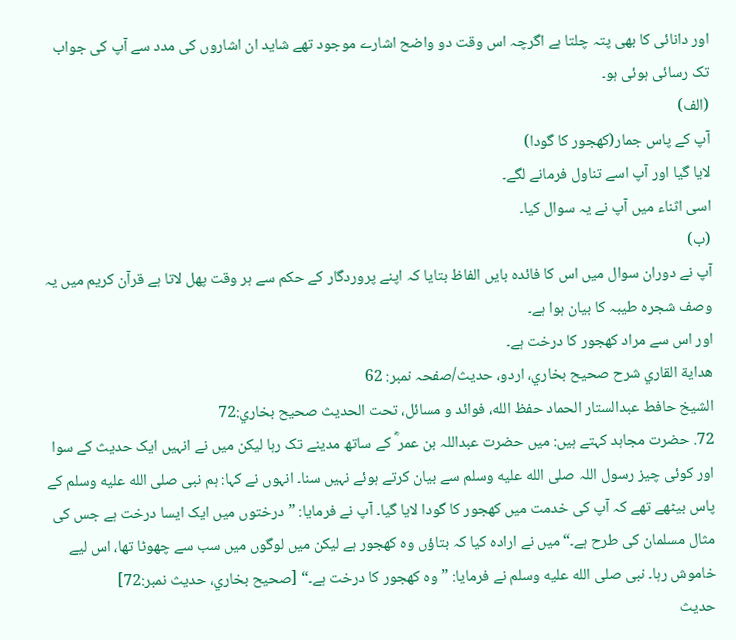اور دانائی کا بھی پتہ چلتا ہے اگرچہ اس وقت دو واضح اشارے موجود تھے شاید ان اشاروں کی مدد سے آپ کی جواب تک رسائی ہوئی ہو۔
(الف)
آپ کے پاس جمار(کھجور کا گودا)
لایا گیا اور آپ اسے تناول فرمانے لگے۔
اسی اثناء میں آپ نے یہ سوال کیا۔
(ب)
آپ نے دوران سوال میں اس کا فائدہ بایں الفاظ بتایا کہ اپنے پروردگار کے حکم سے ہر وقت پھل لاتا ہے قرآن کریم میں یہ وصف شجرہ طیبہ کا بیان ہوا ہے۔
اور اس سے مراد کھجور کا درخت ہے۔
هداية القاري شرح صحيح بخاري، اردو، حدیث/صفحہ نمبر: 62
الشيخ حافط عبدالستار الحماد حفظ الله، فوائد و مسائل، تحت الحديث صحيح بخاري:72
72. حضرت مجاہد کہتے ہیں: میں حضرت عبداللہ بن عمر ؓ کے ساتھ مدینے تک رہا لیکن میں نے انہیں ایک حدیث کے سوا اور کوئی چیز رسول اللہ صلى الله عليه وسلم سے بیان کرتے ہوئے نہیں سنا۔ انہوں نے کہا: ہم نبی صلى الله عليه وسلم کے پاس بیٹھے تھے کہ آپ کی خدمت میں کھجور کا گودا لایا گیا۔ آپ نے فرمایا: ”درختوں میں ایک ایسا درخت ہے جس کی مثال مسلمان کی طرح ہے۔“ میں نے ارادہ کیا کہ بتاؤں وہ کھجور ہے لیکن میں لوگوں میں سب سے چھوٹا تھا، اس لیے خاموش رہا۔ نبی صلى الله عليه وسلم نے فرمایا: ”وہ کھجور کا درخت ہے۔“ [صحيح بخاري، حديث نمبر:72]
حدیث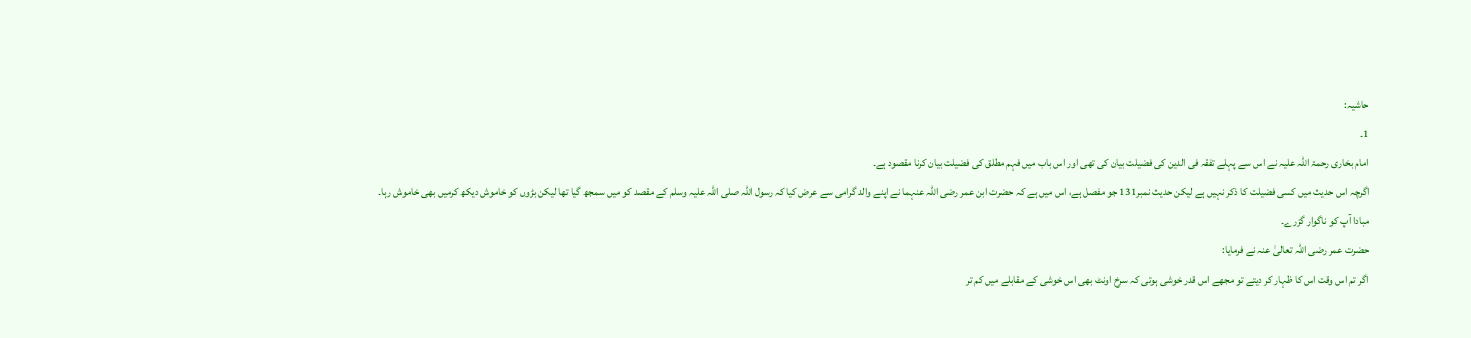حاشیہ:
1۔
امام بخاری رحمۃ اللہ علیہ نے اس سے پہلے تفقہ فی الدین کی فضیلت بیان کی تھی اور اس باب میں فہم مطلق کی فضیلت بیان کرنا مقصود ہے۔
اگرچہ اس حدیث میں کسی فضیلت کا ذکر نہیں ہے لیکن حدیث نمبر131 جو مفصل ہے، اس میں ہے کہ حضرت ابن عمر رضی اللہ عنہما نے اپنے والد گرامی سے عرض کیا کہ رسول اللہ صلی اللہ علیہ وسلم کے مقصد کو میں سمجھ گیا تھا لیکن بڑوں کو خاموش دیکھ کرمیں بھی خاموش رہا۔
مبادا آپ کو ناگوار گزرے۔
حضرت عمر رضی اللہ تعالیٰ عنہ نے فرمایا:
اگر تم اس وقت اس کا ظہار کر دیتے تو مجھے اس قدر خوشی ہوتی کہ سرخ اونٹ بھی اس خوشی کے مقابلے میں کم تر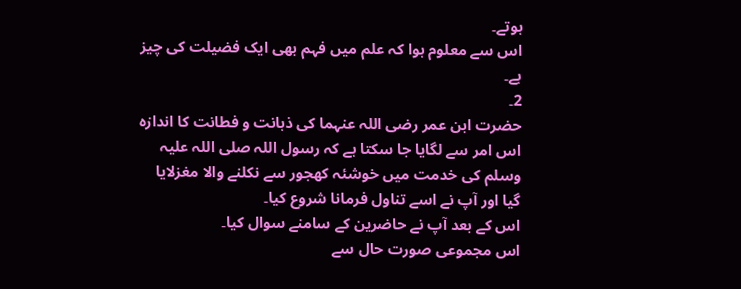ہوتے۔
اس سے معلوم ہوا کہ علم میں فہم بھی ایک فضیلت کی چیز ہے۔
2۔
حضرت ابن عمر رضی اللہ عنہما کی ذہانت و فطانت کا اندازہ اس امر سے لگایا جا سکتا ہے کہ رسول اللہ صلی اللہ علیہ وسلم کی خدمت میں خوشئہ کھجور سے نکلنے والا مغزلایا گیا اور آپ نے اسے تناول فرمانا شروع کیا۔
اس کے بعد آپ نے حاضرین کے سامنے سوال کیا۔
اس مجموعی صورت حال سے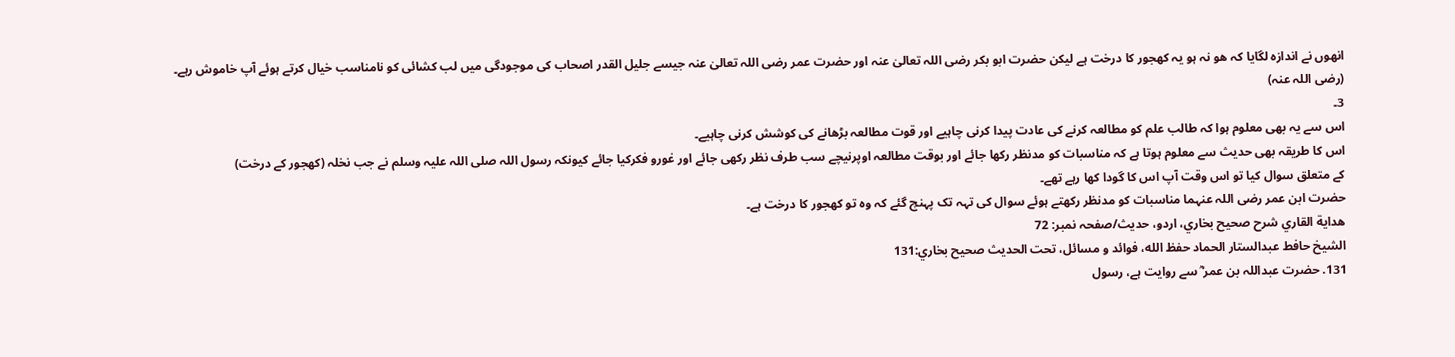انھوں نے اندازہ لگایا کہ هو نہ ہو یہ کھجور کا درخت ہے لیکن حضرت ابو بکر رضی اللہ تعالیٰ عنہ اور حضرت عمر رضی اللہ تعالیٰ عنہ جیسے جلیل القدر اصحاب کی موجودگی میں لب کشائی کو نامناسب خیال کرتے ہوئے آپ خاموش رہے۔
(رضی اللہ عنہ)
3۔
اس سے یہ بھی معلوم ہوا کہ طالب علم کو مطالعہ کرنے کی عادت پیدا کرنی چاہیے اور قوت مطالعہ بڑھانے کی کوشش کرنی چاہیے۔
اس کا طریقہ بھی حدیث سے معلوم ہوتا ہے کہ مناسبات کو مدنظر رکھا جائے اور بوقت مطالعہ اوپرنیچے سب طرف نظر رکھی جائے اور غورو فکرکیا جائے کیونکہ رسول اللہ صلی اللہ علیہ وسلم نے جب نخلہ (کھجور کے درخت)
کے متعلق سوال کیا تو اس وقت آپ اس کا گودا کھا رہے تھے۔
حضرت ابن عمر رضی اللہ عنہما مناسبات کو مدنظر رکھتے ہوئے سوال کی تہہ تک پہنچ گئے کہ وہ تو کھجور کا درخت ہے۔
هداية القاري شرح صحيح بخاري، اردو، حدیث/صفحہ نمبر: 72
الشيخ حافط عبدالستار الحماد حفظ الله، فوائد و مسائل، تحت الحديث صحيح بخاري:131
131. حضرت عبداللہ بن عمر ؓ سے روایت ہے، رسول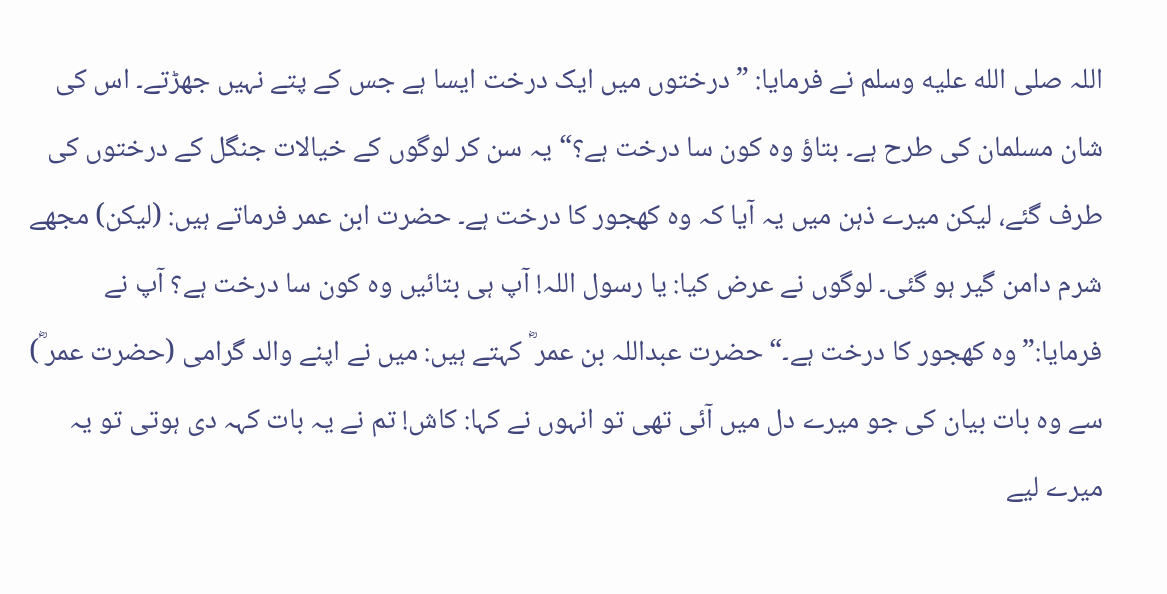اللہ صلى الله عليه وسلم نے فرمایا: ”درختوں میں ایک درخت ایسا ہے جس کے پتے نہیں جھڑتے۔ اس کی شان مسلمان کی طرح ہے۔ بتاؤ وہ کون سا درخت ہے؟“ یہ سن کر لوگوں کے خیالات جنگل کے درختوں کی طرف گئے، لیکن میرے ذہن میں یہ آیا کہ وہ کھجور کا درخت ہے۔ حضرت ابن عمر فرماتے ہیں: (لیکن) مجھے شرم دامن گیر ہو گئی۔ لوگوں نے عرض کیا: یا رسول اللہ! آپ ہی بتائیں وہ کون سا درخت ہے؟ آپ نے فرمایا:”وہ کھجور کا درخت ہے۔“ حضرت عبداللہ بن عمر ؓ کہتے ہیں: میں نے اپنے والد گرامی (حضرت عمر ؓ) سے وہ بات بیان کی جو میرے دل میں آئی تھی تو انہوں نے کہا: کاش! تم نے یہ بات کہہ دی ہوتی تو یہ میرے لیے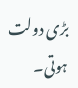بڑی دولت ہوتی۔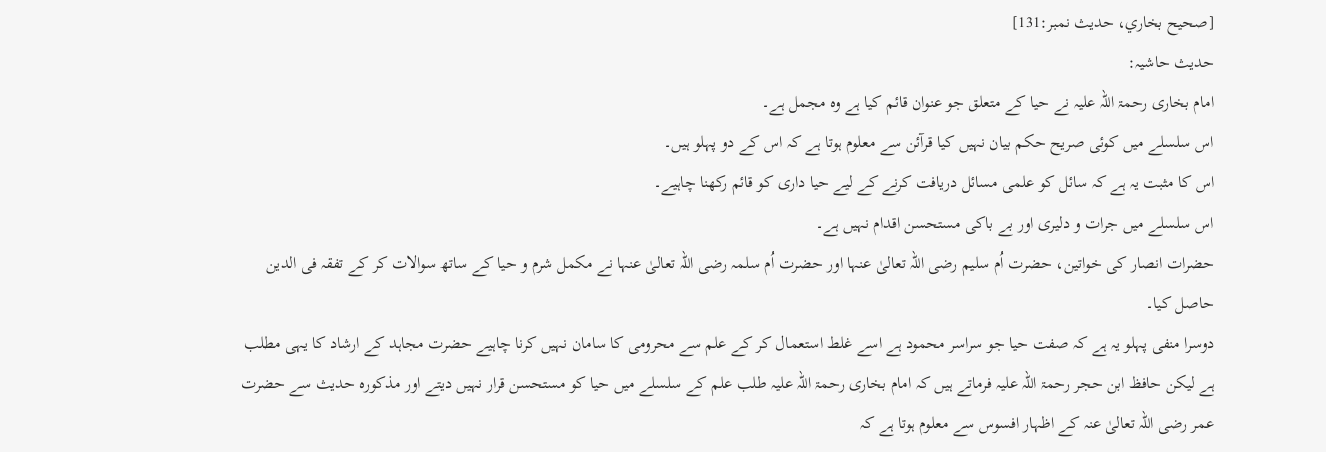[صحيح بخاري، حديث نمبر:131]
حدیث حاشیہ:
امام بخاری رحمۃ اللہ علیہ نے حیا کے متعلق جو عنوان قائم کیا ہے وہ مجمل ہے۔
اس سلسلے میں کوئی صریح حکم بیان نہیں کیا قرآئن سے معلوم ہوتا ہے کہ اس کے دو پہلو ہیں۔
اس کا مثبت یہ ہے کہ سائل کو علمی مسائل دریافت کرنے کے لیے حیا داری کو قائم رکھنا چاہیے۔
اس سلسلے میں جرات و دلیری اور بے باکی مستحسن اقدام نہیں ہے۔
حضرات انصار کی خواتین، حضرت اُم سلیم رضی اللہ تعالیٰ عنہا اور حضرت اُم سلمہ رضی اللہ تعالیٰ عنہا نے مکمل شرم و حیا کے ساتھ سوالات کر کے تفقہ فی الدین حاصل کیا۔
دوسرا منفی پہلو یہ ہے کہ صفت حیا جو سراسر محمود ہے اسے غلط استعمال کر کے علم سے محرومی کا سامان نہیں کرنا چاہیے حضرت مجاہد کے ارشاد کا یہی مطلب ہے لیکن حافظ ابن حجر رحمۃ اللہ علیہ فرماتے ہیں کہ امام بخاری رحمۃ اللہ علیہ طلب علم کے سلسلے میں حیا کو مستحسن قرار نہیں دیتے اور مذکورہ حدیث سے حضرت عمر رضی اللہ تعالیٰ عنہ کے اظہار افسوس سے معلوم ہوتا ہے کہ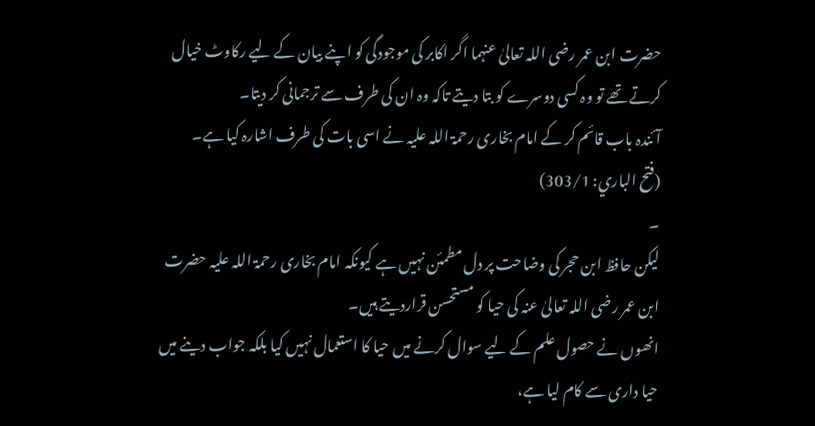حضرت ابن عمر رضی اللہ تعالیٰ عنہما اگر اکابر کی موجودگی کو اپنے بیان کے لیے رکاوٹ خیال کرتے تھے تو وہ کسی دوسرے کو بتا دیتے تاکہ وہ ان کی طرف سے ترجمانی کر دیتا۔
آئندہ باب قائم کر کے امام بخاری رحمۃ اللہ علیہ نے اسی بات کی طرف اشارہ کیا ہے۔
(فتح الباري: 303/1)
۔
لیکن حافظ ابن حجر کی وضاحت پر دل مطمئن نہیں ہے کیونکہ امام بخاری رحمۃ اللہ علیہ حضرت ابن عمر رضی اللہ تعالیٰ عنہ کی حیا کو مستحسن قراردیتے ہیں۔
انھوں نے حصول علم کے لیے سوال کرنے میں حیا کا استعمال نہیں کیا بلکہ جواب دینے میں حیا داری سے کام لیا ہے،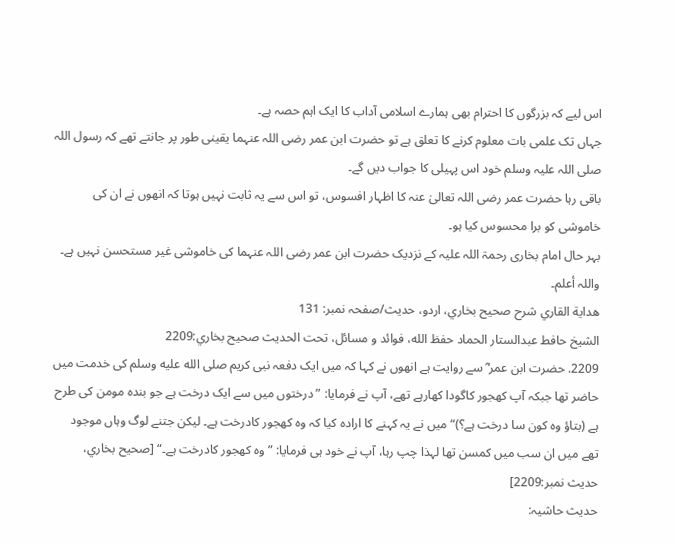اس لیے کہ بزرگوں کا احترام بھی ہمارے اسلامی آداب کا ایک اہم حصہ ہے۔
جہاں تک علمی بات معلوم کرنے کا تعلق ہے تو حضرت ابن عمر رضی اللہ عنہما یقینی طور پر جانتے تھے کہ رسول اللہ صلی اللہ علیہ وسلم خود اس پہیلی کا جواب دیں گے۔
باقی رہا حضرت عمر رضی اللہ تعالیٰ عنہ کا اظہار افسوس، تو اس سے یہ ثابت نہیں ہوتا کہ انھوں نے ان کی خاموشی کو برا محسوس کیا ہو۔
بہر حال امام بخاری رحمۃ اللہ علیہ کے نزدیک حضرت ابن عمر رضی اللہ عنہما کی خاموشی غیر مستحسن نہیں ہے۔
واللہ أعلم۔
هداية القاري شرح صحيح بخاري، اردو، حدیث/صفحہ نمبر: 131
الشيخ حافط عبدالستار الحماد حفظ الله، فوائد و مسائل، تحت الحديث صحيح بخاري:2209
2209. حضرت ابن عمر ؓ سے روایت ہے انھوں نے کہا کہ میں ایک دفعہ نبی کریم صلى الله عليه وسلم کی خدمت میں حاضر تھا جبکہ آپ کھجور کاگودا کھارہے تھے، آپ نے فرمایا: ”درختوں میں سے ایک درخت ہے جو بندہ مومن کی طرح ہے (بتاؤ وہ کون سا درخت ہے؟)“ میں نے یہ کہنے کا ارادہ کیا کہ وہ کھجور کادرخت ہے۔ لیکن جتنے لوگ وہاں موجود تھے میں ان سب میں کمسن تھا لہذا چپ رہا، آپ نے خود ہی فرمایا: ”وہ کھجور کادرخت ہے۔“ [صحيح بخاري، حديث نمبر:2209]
حدیث حاشیہ: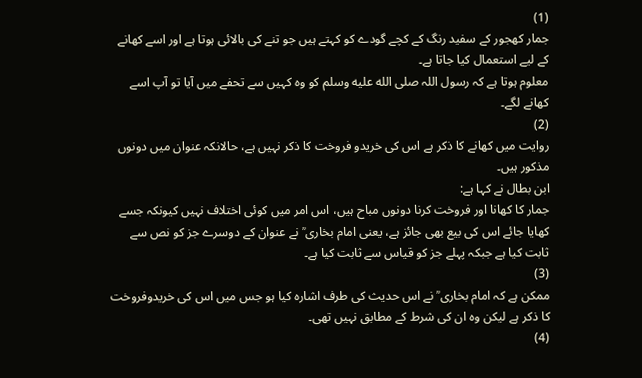(1)
جمار کھجور کے سفید رنگ کے کچے گودے کو کہتے ہیں جو تنے کی بالائی ہوتا ہے اور اسے کھانے کے لیے استعمال کیا جاتا ہے۔
معلوم ہوتا ہے کہ رسول اللہ صلى الله عليه وسلم کو وہ کہیں سے تحفے میں آیا تو آپ اسے کھانے لگے۔
(2)
روایت میں کھانے کا ذکر ہے اس کی خریدو فروخت کا ذکر نہیں ہے، حالانکہ عنوان میں دونوں مذکور ہیں۔
ابن بطال نے کہا ہے:
جمار کا کھانا اور فروخت کرنا دونوں مباح ہیں، اس امر میں کوئی اختلاف نہیں کیونکہ جسے کھایا جائے اس کی بیع بھی جائز ہے، یعنی امام بخاری ؒ نے عنوان کے دوسرے جز کو نص سے ثابت کیا ہے جبکہ پہلے جز کو قیاس سے ثابت کیا ہے۔
(3)
ممکن ہے کہ امام بخاری ؒ نے اس حدیث کی طرف اشارہ کیا ہو جس میں اس کی خریدوفروخت کا ذکر ہے لیکن وہ ان کی شرط کے مطابق نہیں تھی۔
(4)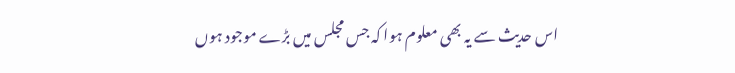اس حدیث سے یہ بھی معلوم ہوا کہ جس مجلس میں بڑے موجود ہوں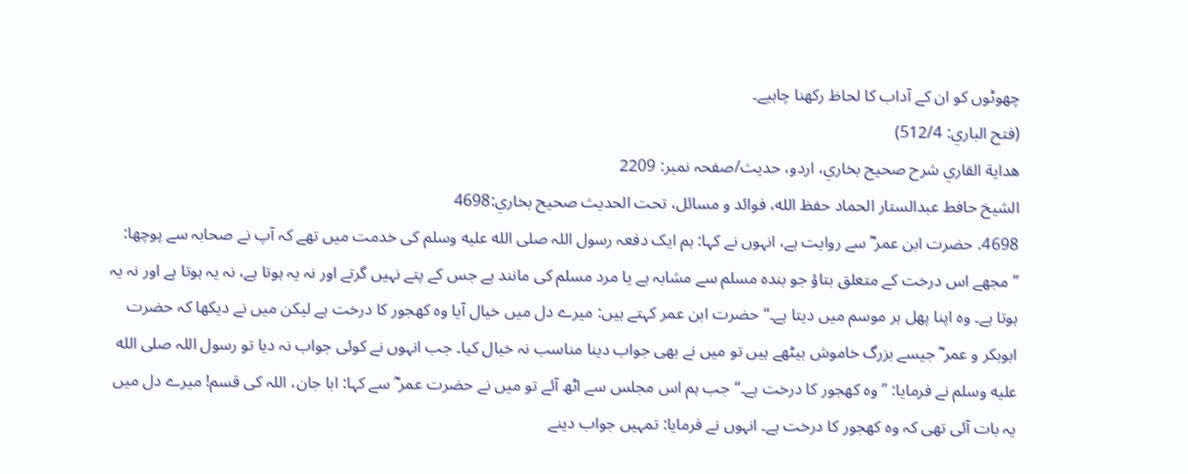چھوٹوں کو ان کے آداب کا لحاظ رکھنا چاہیے۔
(فتح الباري: 512/4)
هداية القاري شرح صحيح بخاري، اردو، حدیث/صفحہ نمبر: 2209
الشيخ حافط عبدالستار الحماد حفظ الله، فوائد و مسائل، تحت الحديث صحيح بخاري:4698
4698. حضرت ابن عمر ؓ سے روایت ہے، انہوں نے کہا: ہم ایک دفعہ رسول اللہ صلى الله عليه وسلم کی خدمت میں تھے کہ آپ نے صحابہ سے پوچھا: ”مجھے اس درخت کے متعلق بتاؤ جو بندہ مسلم سے مشابہ ہے یا مرد مسلم کی مانند ہے جس کے پتے نہیں گرتے اور نہ یہ ہوتا ہے، نہ یہ ہوتا ہے اور نہ یہ ہوتا ہے۔ وہ اپنا پھل ہر موسم میں دیتا ہے۔“ حضرت ابن عمر کہتے ہیں: میرے دل میں خیال آیا وہ کھجور کا درخت ہے لیکن میں نے دیکھا کہ حضرت ابوبکر و عمر ؓ جیسے بزرگ خاموش بیٹھے ہیں تو میں نے بھی جواب دینا مناسب نہ خیال کیا۔ جب انہوں نے کوئی جواب نہ دیا تو رسول اللہ صلى الله عليه وسلم نے فرمایا: ”وہ کھجور کا درخت ہے۔“ جب ہم اس مجلس سے اٹھ آئے تو میں نے حضرت عمر ؓ سے کہا: ابا جان، اللہ کی قسم! میرے دل میں یہ بات آئی تھی کہ وہ کھجور کا درخت ہے۔ انہوں نے فرمایا: تمہیں جواب دینے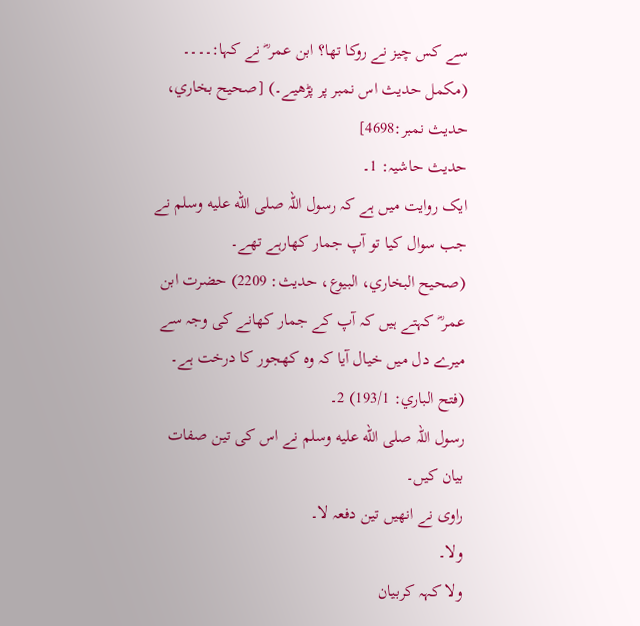سے کس چیز نے روکا تھا؟ ابن عمر ؓ نے کہا:۔۔۔۔ (مکمل حدیث اس نمبر پر پڑھیے۔) [صحيح بخاري، حديث نمبر:4698]
حدیث حاشیہ: 1۔
ایک روایت میں ہے کہ رسول اللہ صلى الله عليه وسلم نے جب سوال کیا تو آپ جمار کھارہے تھے۔
(صحیح البخاري، البیوع، حدیث: 2209) حضرت ابن عمر ؓ کہتے ہیں کہ آپ کے جمار کھانے کی وجہ سے میرے دل میں خیال آیا کہ وہ کھجور کا درخت ہے۔
(فتح الباري: 193/1) 2۔
رسول اللہ صلى الله عليه وسلم نے اس کی تین صفات بیان کیں۔
راوی نے انھیں تین دفعہ لا۔
ولا۔
ولا کہہ کربیان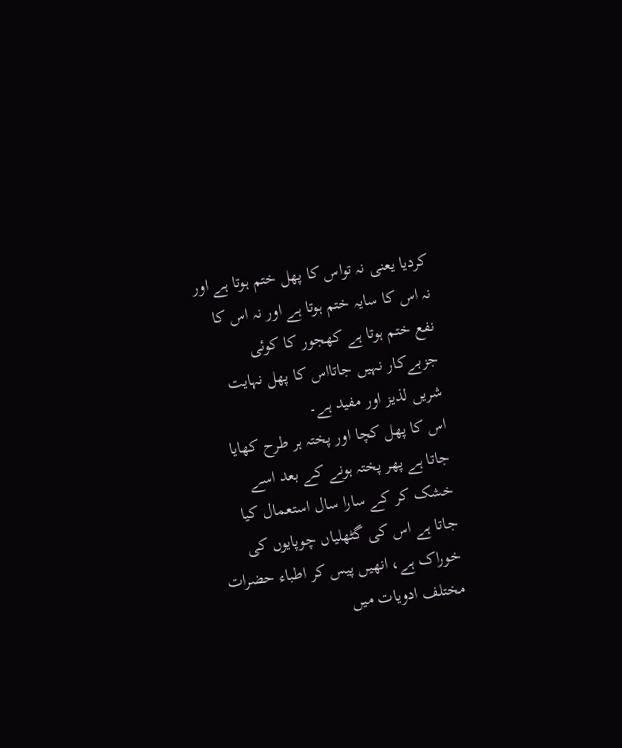کردیا یعنی نہ تواس کا پھل ختم ہوتا ہے اور نہ اس کا سایہ ختم ہوتا ہے اور نہ اس کا نفع ختم ہوتا ہے کھجور کا کوئی جزبےکار نہیں جاتااس کا پھل نہایت شریں لذیز اور مفید ہے۔
اس کا پھل کچا اور پختہ ہر طرح کھایا جاتا ہے پھر پختہ ہونے کے بعد اسے خشک کر کے سارا سال استعمال کیا جاتا ہے اس کی گٹھلیاں چوپایوں کی خوراک ہے، انھیں پیس کر اطباء حضرات مختلف ادویات میں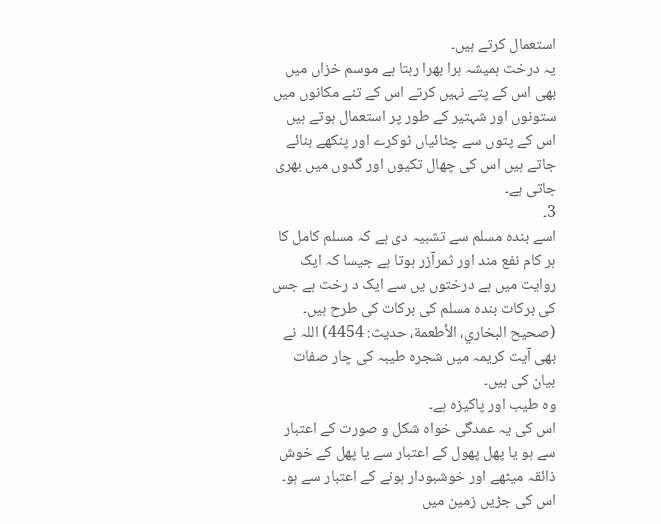استعمال کرتے ہیں۔
یہ درخت ہمیشہ ہرا بھرا رہتا ہے موسم خزاں میں بھی اس کے پتے نہیں کرتے اس کے تنے مکانوں میں ستونوں اور شہتیر کے طور پر استعمال ہوتے ہیں اس کے پتوں سے چٹائیاں ٹوکرے اور پنکھے بنائے جاتے ہیں اس کی چھال تکیوں اور گدوں میں بھری جاتی ہے۔
3۔
اسے بندہ مسلم سے تشبیہ دی ہے کہ مسلم کامل کا ہر کام نفع مند اور ثمرآزر ہوتا ہے جیسا کہ ایک روایت میں ہے درختوں یں سے ایک د رخت ہے جس کی برکات بندہ مسلم کی برکات کی طرح ہیں۔
(صحیح البخاري، الأطعمة، حدیث: 4454) اللہ نے بھی آیت کریمہ میں شجرہ طیبہ کی چار صفات بیان کی ہیں۔
وہ طیب اور پاکیزہ ہے۔
اس کی یہ عمدگی خواہ شکل و صورت کے اعتبار سے ہو یا پھل پھول کے اعتبار سے یا پھل کے خوش ذائقہ میٹھے اور خوشبودار ہونے کے اعتبار سے ہو۔
اس کی جڑیں زمین میں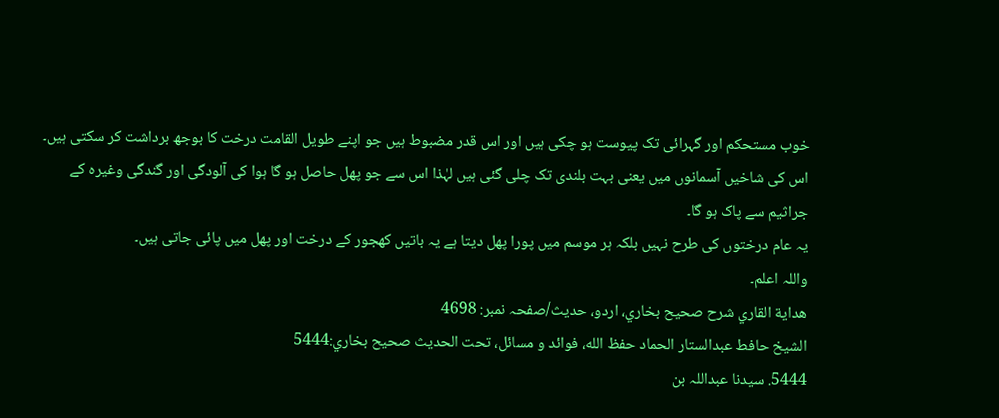خوب مستحکم اور گہرائی تک پیوست ہو چکی ہیں اور اس قدر مضبوط ہیں جو اپنے طویل القامت درخت کا بوجھ برداشت کر سکتی ہیں۔
اس کی شاخیں آسمانوں میں یعنی بہت بلندی تک چلی گئی ہیں لہٰذا اس سے جو پھل حاصل ہو گا ہوا کی آلودگی اور گندگی وغیرہ کے جراثیم سے پاک ہو گا۔
یہ عام درختوں کی طرح نہیں بلکہ ہر موسم میں پورا پھل دیتا ہے یہ باتیں کھجور کے درخت اور پھل میں پائی جاتی ہیں۔
واللہ اعلم۔
هداية القاري شرح صحيح بخاري، اردو، حدیث/صفحہ نمبر: 4698
الشيخ حافط عبدالستار الحماد حفظ الله، فوائد و مسائل، تحت الحديث صحيح بخاري:5444
5444. سیدنا عبداللہ بن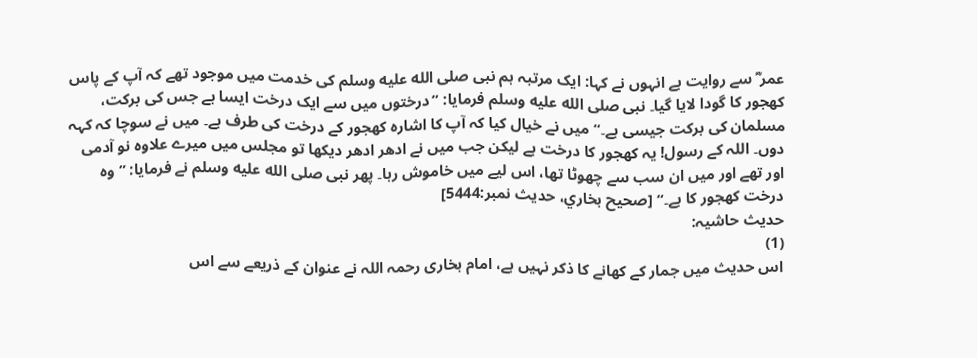عمر ؓ سے روایت ہے انہوں نے کہا: ایک مرتبہ ہم نبی صلى الله عليه وسلم کی خدمت میں موجود تھے کہ آپ کے پاس کھجور کا گودا لایا گیا۔ نبی صلى الله عليه وسلم فرمایا: ”درختوں میں سے ایک درخت ایسا ہے جس کی برکت، مسلمان کی برکت جیسی ہے۔“ میں نے خیال کیا کہ آپ کا اشارہ کھجور کے درخت کی طرف ہے۔ میں نے سوچا کہ کہہ دوں۔ اللہ کے رسول! یہ کھجور کا درخت ہے لیکن جب میں نے ادھر ادھر دیکھا تو مجلس میں میرے علاوہ نو آدمی اور تھے اور میں ان سب سے چھوٹا تھا، اس لیے میں خاموش رہا۔ پھر نبی صلى الله عليه وسلم نے فرمایا: ”وہ درخت کھجور کا ہے۔“ [صحيح بخاري، حديث نمبر:5444]
حدیث حاشیہ:
(1)
اس حدیث میں جمار کے کھانے کا ذکر نہیں ہے، امام بخاری رحمہ اللہ نے عنوان کے ذریعے سے اس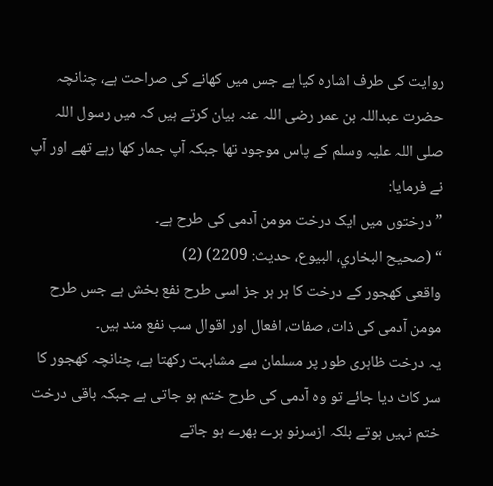روایت کی طرف اشارہ کیا ہے جس میں کھانے کی صراحت ہے، چنانچہ حضرت عبداللہ بن عمر رضی اللہ عنہ بیان کرتے ہیں کہ میں رسول اللہ صلی اللہ علیہ وسلم کے پاس موجود تھا جبکہ آپ جمار کھا رہے تھے اور آپ نے فرمایا:
”درختوں میں ایک درخت مومن آدمی کی طرح ہے۔
“ (صحیح البخاري، البیوع، حدیث: 2209) (2)
واقعی کھجور کے درخت کا ہر ہر جز اسی طرح نفع بخش ہے جس طرح مومن آدمی کی ذات، صفات، افعال اور اقوال سب نفع مند ہیں۔
یہ درخت ظاہری طور پر مسلمان سے مشابہت رکھتا ہے، چنانچہ کھجور کا سر کاٹ دیا جائے تو وہ آدمی کی طرح ختم ہو جاتی ہے جبکہ باقی درخت ختم نہیں ہوتے بلکہ ازسرنو ہرے بھرے ہو جاتے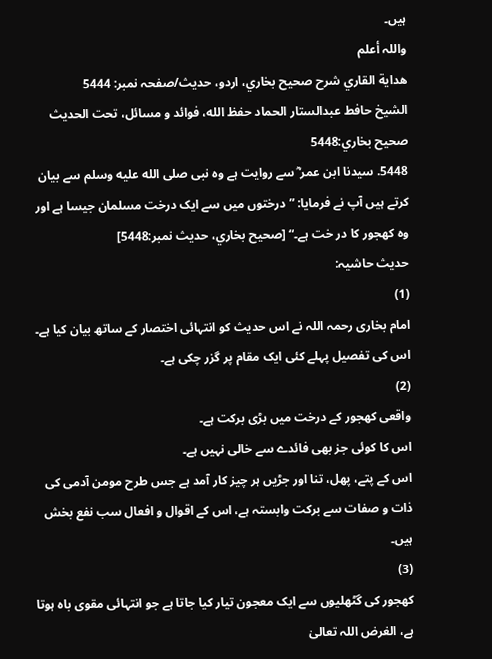ہیں۔
واللہ أعلم
هداية القاري شرح صحيح بخاري، اردو، حدیث/صفحہ نمبر: 5444
الشيخ حافط عبدالستار الحماد حفظ الله، فوائد و مسائل، تحت الحديث صحيح بخاري:5448
5448. سیدنا ابن عمر ؓ سے روایت ہے وہ نبی صلى الله عليه وسلم سے بیان کرتے ہیں آپ نے فرمایا: ”درختوں میں سے ایک درخت مسلمان جیسا ہے اور وہ کھجور کا در خت ہے۔“ [صحيح بخاري، حديث نمبر:5448]
حدیث حاشیہ:
(1)
امام بخاری رحمہ اللہ نے اس حدیث کو انتہائی اختصار کے ساتھ بیان کیا ہے۔
اس کی تفصیل پہلے کئی ایک مقام پر گزر چکی ہے۔
(2)
واقعی کھجور کے درخت میں بڑی برکت ہے۔
اس کا کوئی جز بھی فائدے سے خالی نہیں ہے۔
اس کے پتے، پھل، تنا اور جڑیں ہر چیز کار آمد ہے جس طرح مومن آدمی کی ذات و صفات سے برکت وابستہ ہے، اس کے اقوال و افعال سب نفع بخش ہیں۔
(3)
کھجور کی گٹھلیوں سے ایک معجون تیار کیا جاتا ہے جو انتہائی مقوی باہ ہوتا ہے، الغرض اللہ تعالیٰ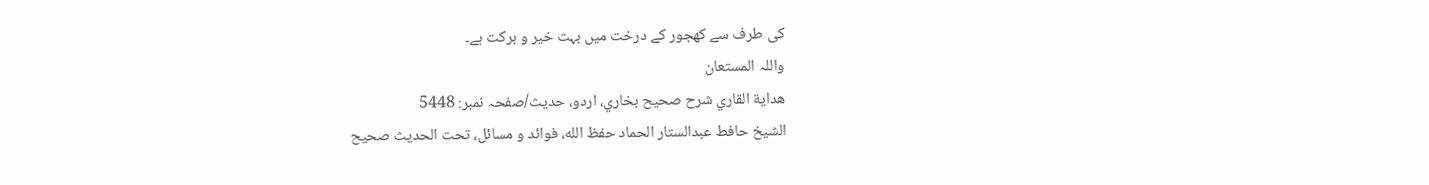کی طرف سے کھجور کے درخت میں بہت خیر و برکت ہے۔
واللہ المستعان
هداية القاري شرح صحيح بخاري، اردو، حدیث/صفحہ نمبر: 5448
الشيخ حافط عبدالستار الحماد حفظ الله، فوائد و مسائل، تحت الحديث صحيح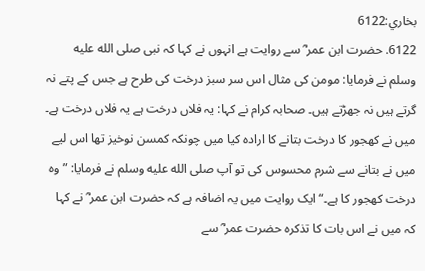بخاري:6122
6122. حضرت ابن عمر ؓ سے روایت ہے انہوں نے کہا کہ نبی صلى الله عليه وسلم نے فرمایا: مومن کی مثال اس سر سبز درخت کی طرح ہے جس کے پتے نہ گرتے ہیں نہ جھڑتے ہیں۔ صحابہ کرام نے کہا: یہ فلاں درخت ہے یہ فلاں درخت ہے۔ میں نے کھجور کا درخت بتانے کا ارادہ کیا میں چونکہ کمسن نوخیز تھا اس لیے میں نے بتانے سے شرم محسوس کی تو آپ صلى الله عليه وسلم نے فرمایا: ”وہ درخت کھجور کا ہے۔“ ایک روایت میں یہ اضافہ ہے کہ حضرت ابن عمر ؓ نے کہا کہ میں نے اس بات کا تذکرہ حضرت عمر ؓ سے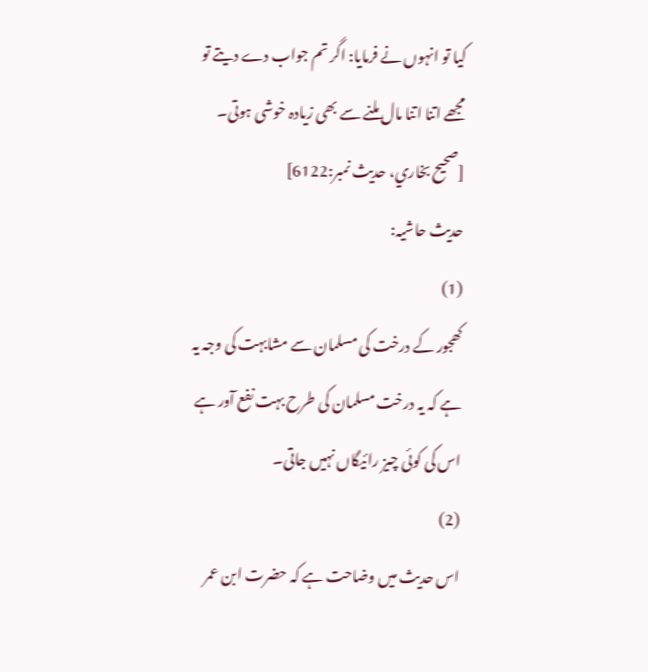کیا تو انہوں نے فرمایا: اگر تم جواب دے دیتے تو مجھے اتنا اتنا مال ملنے سے بھی زیادہ خوشی ہوتی۔ [صحيح بخاري، حديث نمبر:6122]
حدیث حاشیہ:
(1)
کھجور کے درخت کی مسلمان سے مشابہت کی وجہ یہ ہے کہ یہ درخت مسلمان کی طرح بہت نفع آور ہے اس کی کوئی چیز رائیگاں نہیں جاتی۔
(2)
اس حدیث میں وضاحت ہے کہ حضرت ابن عمر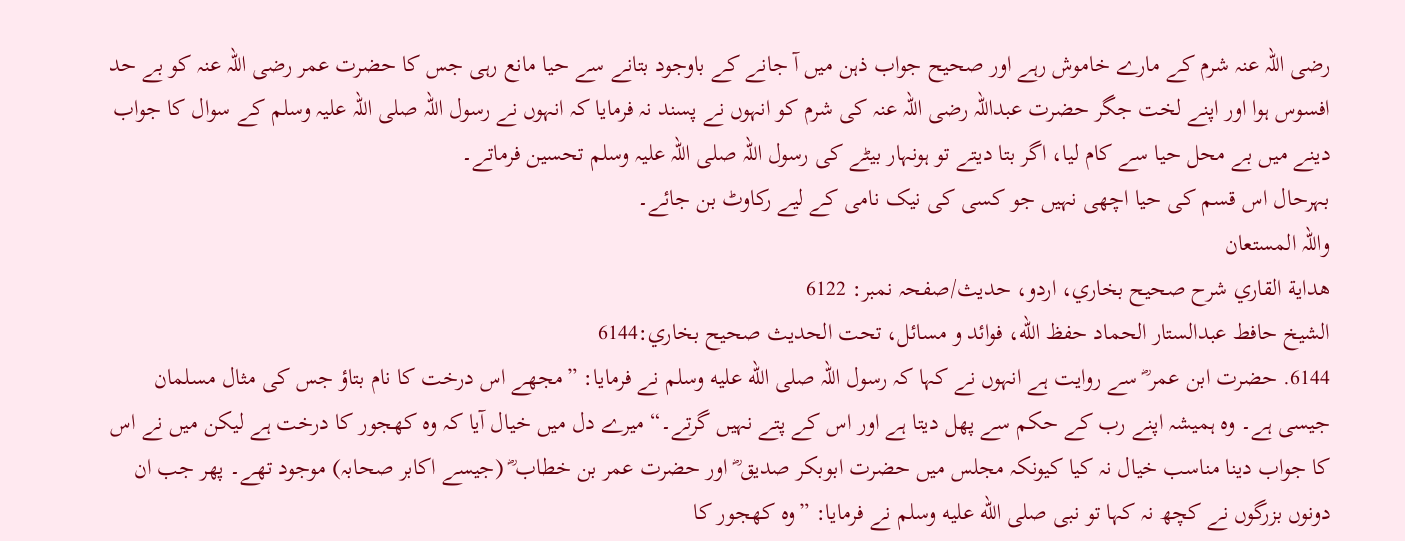رضی اللہ عنہ شرم کے مارے خاموش رہے اور صحیح جواب ذہن میں آ جانے کے باوجود بتانے سے حیا مانع رہی جس کا حضرت عمر رضی اللہ عنہ کو بے حد افسوس ہوا اور اپنے لخت جگر حضرت عبداللہ رضی اللہ عنہ کی شرم کو انہوں نے پسند نہ فرمایا کہ انہوں نے رسول اللہ صلی اللہ علیہ وسلم کے سوال کا جواب دینے میں بے محل حیا سے کام لیا، اگر بتا دیتے تو ہونہار بیٹے کی رسول اللہ صلی اللہ علیہ وسلم تحسین فرماتے۔
بہرحال اس قسم کی حیا اچھی نہیں جو کسی کی نیک نامی کے لیے رکاوٹ بن جائے۔
واللہ المستعان
هداية القاري شرح صحيح بخاري، اردو، حدیث/صفحہ نمبر: 6122
الشيخ حافط عبدالستار الحماد حفظ الله، فوائد و مسائل، تحت الحديث صحيح بخاري:6144
6144. حضرت ابن عمر ؓ سے روایت ہے انہوں نے کہا کہ رسول اللہ صلى الله عليه وسلم نے فرمایا: ”مجھے اس درخت کا نام بتاؤ جس کی مثال مسلمان جیسی ہے۔ وہ ہمیشہ اپنے رب کے حکم سے پھل دیتا ہے اور اس کے پتے نہیں گرتے۔“ میرے دل میں خیال آیا کہ وہ کھجور کا درخت ہے لیکن میں نے اس کا جواب دینا مناسب خیال نہ کیا کیونکہ مجلس میں حضرت ابوبکر صدیق ؓ اور حضرت عمر بن خطاب ؓ (جیسے اکابر صحابہ) موجود تھے۔ پھر جب ان دونوں بزرگوں نے کچھ نہ کہا تو نبی صلى الله عليه وسلم نے فرمایا: ”وہ کھجور کا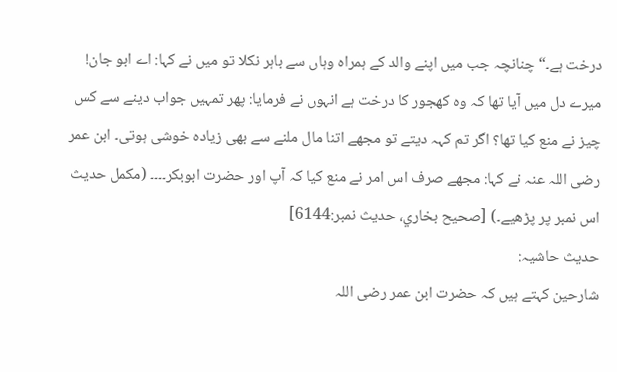درخت ہے۔“ چنانچہ جب میں اپنے والد کے ہمراہ وہاں سے باہر نکلا تو میں نے کہا: اے ابو جان! میرے دل میں آیا تھا کہ وہ کھجور کا درخت ہے انہوں نے فرمایا: پھر تمہیں جواب دینے سے کس چیز نے منع کیا تھا؟ اگر تم کہہ دیتے تو مجھے اتنا مال ملنے سے بھی زیادہ خوشی ہوتی۔ ابن عمر رضی اللہ عنہ نے کہا: مجھے صرف اس امر نے منع کیا کہ آپ اور حضرت ابوبکر۔۔۔۔ (مکمل حدیث اس نمبر پر پڑھیے۔) [صحيح بخاري، حديث نمبر:6144]
حدیث حاشیہ:
شارحین کہتے ہیں کہ حضرت ابن عمر رضی اللہ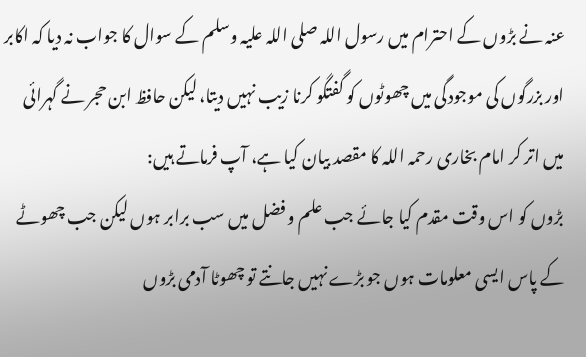عنہ نے بڑوں کے احترام میں رسول اللہ صلی اللہ علیہ وسلم کے سوال کا جواب نہ دیا کہ اکابر اور بزرگوں کی موجودگی میں چھوٹوں کو گفتگو کرنا زیب نہیں دیتا، لیکن حافظ ابن حجر نے گہرائی میں اتر کر امام بخاری رحمہ اللہ کا مقصد بیان کیا ہے، آپ فرماتے ہیں:
بڑوں کو اس وقت مقدم کیا جائے جب علم و فضل میں سب برابر ہوں لیکن جب چھوٹے کے پاس ایسی معلومات ہوں جو بڑے نہیں جانتے تو چھوٹا آدمی بڑوں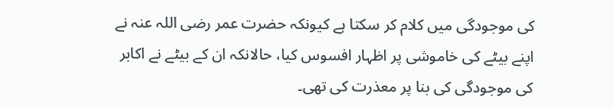کی موجودگی میں کلام کر سکتا ہے کیونکہ حضرت عمر رضی اللہ عنہ نے اپنے بیٹے کی خاموشی پر اظہار افسوس کیا، حالانکہ ان کے بیٹے نے اکابر کی موجودگی کی بنا پر معذرت کی تھی۔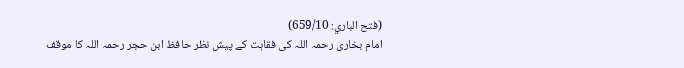(فتح الباري: 659/10)
امام بخاری رحمہ اللہ کی فقاہت کے پیش نظر حافظ ابن حجر رحمہ اللہ کا موقف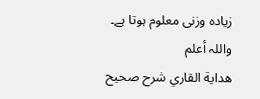زیادہ وزنی معلوم ہوتا ہے۔
واللہ أعلم
هداية القاري شرح صحيح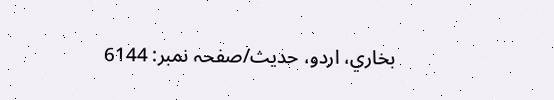بخاري، اردو، حدیث/صفحہ نمبر: 6144